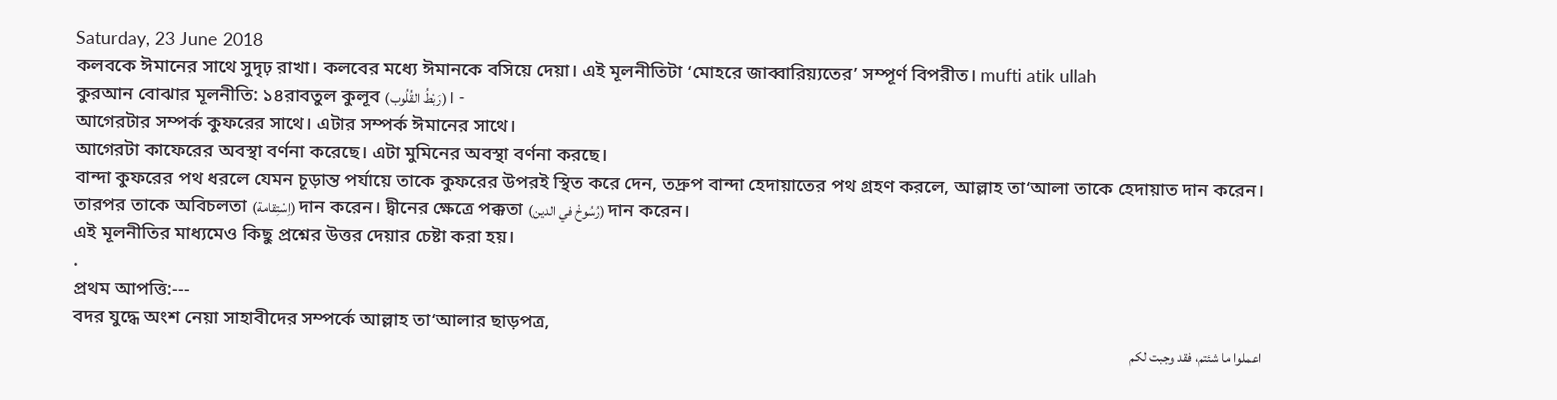Saturday, 23 June 2018
কলবকে ঈমানের সাথে সুদৃঢ় রাখা। কলবের মধ্যে ঈমানকে বসিয়ে দেয়া। এই মূলনীতিটা ‘মোহরে জাব্বারিয়্যতের’ সম্পূর্ণ বিপরীত। mufti atik ullah
কুরআন বোঝার মূলনীতি: ১৪রাবতুল কুলূব (رَبْطُ القُلُوب)। -
আগেরটার সম্পর্ক কুফরের সাথে। এটার সম্পর্ক ঈমানের সাথে।
আগেরটা কাফেরের অবস্থা বর্ণনা করেছে। এটা মুমিনের অবস্থা বর্ণনা করছে।
বান্দা কুফরের পথ ধরলে যেমন চূড়ান্ত পর্যায়ে তাকে কুফরের উপরই স্থিত করে দেন, তদ্রুপ বান্দা হেদায়াতের পথ গ্রহণ করলে, আল্লাহ তা‘আলা তাকে হেদায়াত দান করেন।
তারপর তাকে অবিচলতা (اِسْتِقامة) দান করেন। দ্বীনের ক্ষেত্রে পক্কতা (رُسُوخْ في الدين) দান করেন।
এই মূলনীতির মাধ্যমেও কিছু প্রশ্নের উত্তর দেয়ার চেষ্টা করা হয়।
.
প্রথম আপত্তি:---
বদর যুদ্ধে অংশ নেয়া সাহাবীদের সম্পর্কে আল্লাহ তা‘আলার ছাড়পত্র,
اعملوا ما شئتم، فقد وجبت لكم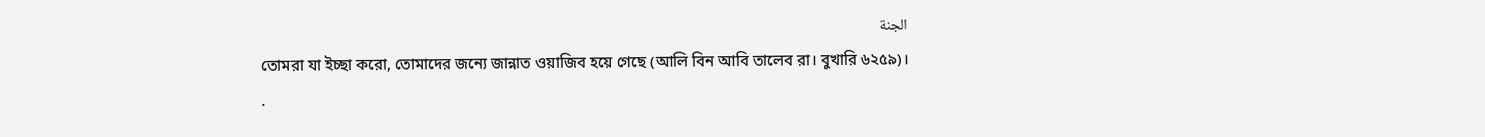الجنة
তোমরা যা ইচ্ছা করো, তোমাদের জন্যে জান্নাত ওয়াজিব হয়ে গেছে (আলি বিন আবি তালেব রা। বুখারি ৬২৫৯)।
.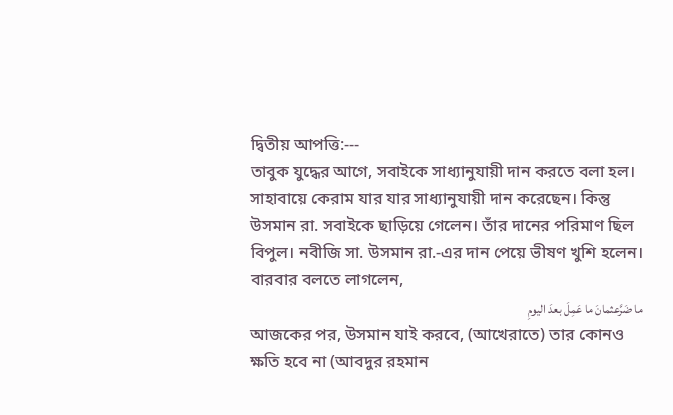দ্বিতীয় আপত্তি:---
তাবুক যুদ্ধের আগে, সবাইকে সাধ্যানুযায়ী দান করতে বলা হল। সাহাবায়ে কেরাম যার যার সাধ্যানুযায়ী দান করেছেন। কিন্তু উসমান রা. সবাইকে ছাড়িয়ে গেলেন। তাঁর দানের পরিমাণ ছিল বিপুল। নবীজি সা. উসমান রা.-এর দান পেয়ে ভীষণ খুশি হলেন। বারবার বলতে লাগলেন,
ما ضَرَّعثمانَ ما عَمِلَ بعدَ اليومِ
আজকের পর, উসমান যাই করবে, (আখেরাতে) তার কোনও ক্ষতি হবে না (আবদুর রহমান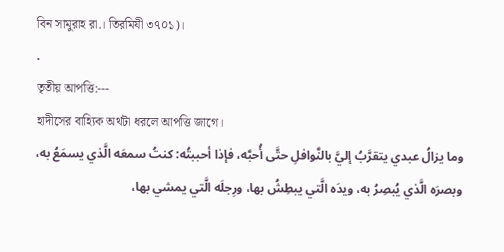বিন সামুরাহ রা.। তিরমিযী ৩৭০১)।
.
তৃতীয় আপত্তি:---
হাদীসের বাহ্যিক অর্থটা ধরলে আপত্তি জাগে।
وما يزالُ عبدي يتقرَّبُ إليَّ بالنَّوافلِ حتَّى أُحبَّه، فإذا أحببتُه: كنتُ سمعَه الَّذي يسمَعُ به، وبصرَه الَّذي يُبصِرُ به، ويدَه الَّتي يبطِشُ بها، ورِجلَه الَّتي يمشي بها،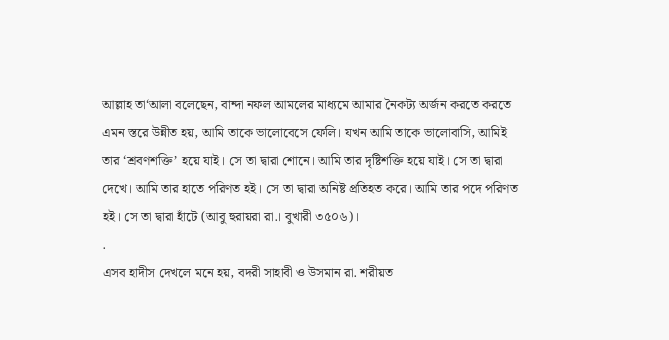আল্লাহ তা‘আলা বলেছেন, বান্দা নফল আমলের মাধ্যমে আমার নৈকট্য অর্জন করতে করতে এমন স্তরে উন্নীত হয়, আমি তাকে ভালোবেসে ফেলি। যখন আমি তাকে ভালোবাসি, আমিই তার ‘শ্রবণশক্তি’ হয়ে যাই। সে তা দ্বারা শোনে। আমি তার দৃষ্টিশক্তি হয়ে যাই। সে তা দ্বারা দেখে। আমি তার হাতে পরিণত হই। সে তা দ্বারা অনিষ্ট প্রতিহত করে। আমি তার পদে পরিণত হই। সে তা দ্বারা হাঁটে (আবু হুরায়রা রা.। বুখারী ৩৫০৬)।
.
এসব হাদীস দেখলে মনে হয়, বদরী সাহাবী ও উসমান রা. শরীয়ত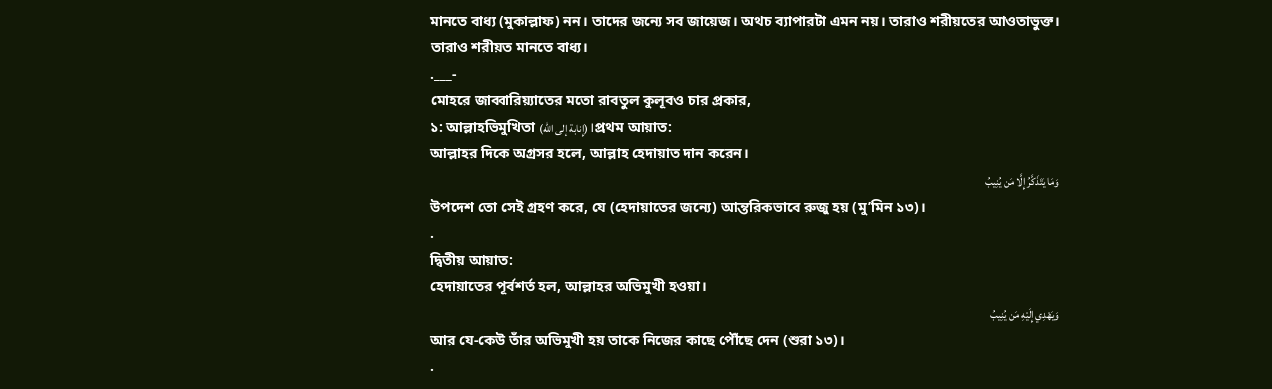মানতে বাধ্য (মুকাল্লাফ) নন। তাদের জন্যে সব জায়েজ। অথচ ব্যাপারটা এমন নয়। তারাও শরীয়তের আওতাভুক্ত। তারাও শরীয়ত মানতে বাধ্য।
.___-
মোহরে জাব্বারিয়্যাতের মতো রাবতুল কুলূবও চার প্রকার,
১: আল্লাহভিমুখিতা (إِنابة إلى الله)।প্রথম আয়াত:
আল্লাহর দিকে অগ্রসর হলে, আল্লাহ হেদায়াত দান করেন।
وَمَا يَتَذَكَّرُ إِلَّا مَن يُنِيبُ
উপদেশ তো সেই গ্রহণ করে, যে (হেদায়াতের জন্যে) আন্তরিকভাবে রুজু হয় (মু’মিন ১৩)।
.
দ্বিতীয় আয়াত:
হেদায়াতের পূর্বশর্ত হল, আল্লাহর অভিমুখী হওয়া।
وَيَهْدِي إِلَيْهِ مَن يُنِيبُ
আর যে-কেউ তাঁর অভিমুখী হয় তাকে নিজের কাছে পৌঁছে দেন (শুরা ১৩)।
.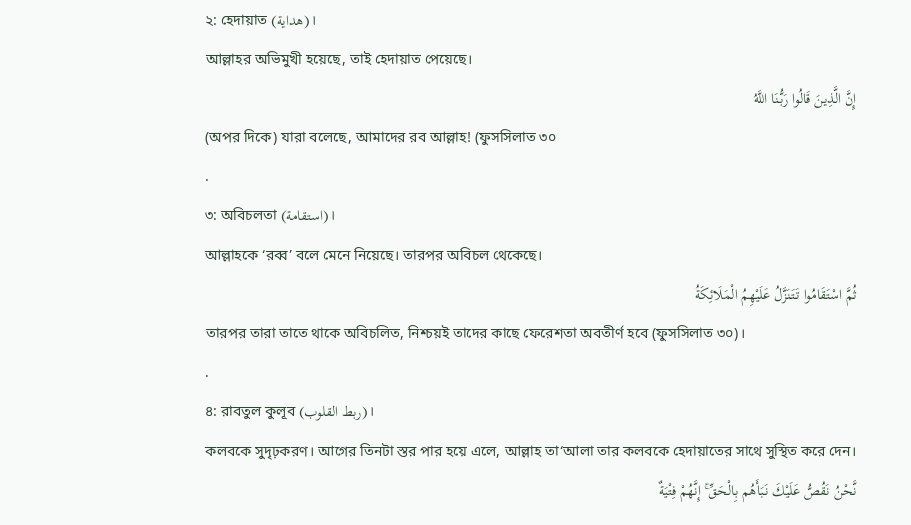২: হেদায়াত (هداية)।
আল্লাহর অভিমুখী হয়েছে, তাই হেদায়াত পেয়েছে।
إِنَّ الَّذِينَ قَالُوا رَبُّنَا اللَّهُ
(অপর দিকে) যারা বলেছে, আমাদের রব আল্লাহ! (ফুসসিলাত ৩০
.
৩: অবিচলতা (استقامة)।
আল্লাহকে ‘রব্ব’ বলে মেনে নিয়েছে। তারপর অবিচল থেকেছে।
ثُمَّ اسْتَقَامُوا تَتَنَزَّلُ عَلَيْهِمُ الْمَلَائِكَةُ
তারপর তারা তাতে থাকে অবিচলিত, নিশ্চয়ই তাদের কাছে ফেরেশতা অবতীর্ণ হবে (ফুসসিলাত ৩০)।
.
৪: রাবতুল কুলূব (ربط القلوب)।
কলবকে সুদৃঢ়করণ। আগের তিনটা স্তর পার হয়ে এলে, আল্লাহ তা‘আলা তার কলবকে হেদায়াতের সাথে সুস্থিত করে দেন।
نَّحْنُ نَقُصُّ عَلَيْكَ نَبَأَهُم بِالْحَقِّ ۚ إِنَّهُمْ فِتْيَةٌ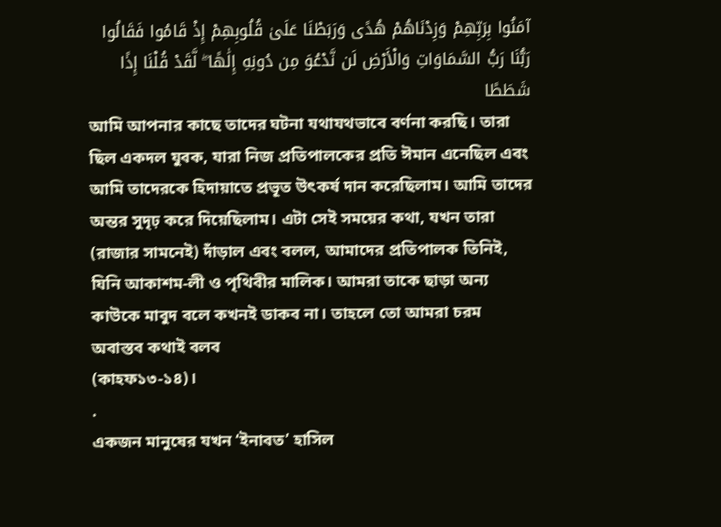آمَنُوا بِرَبِّهِمْ وَزِدْنَاهُمْ هُدًى وَرَبَطْنَا عَلَىٰ قُلُوبِهِمْ إِذْ قَامُوا فَقَالُوا رَبُّنَا رَبُّ السَّمَاوَاتِ وَالْأَرْضِ لَن نَّدْعُوَ مِن دُونِهِ إِلَٰهًا ۖ لَّقَدْ قُلْنَا إِذًا شَطَطًا
আমি আপনার কাছে তাদের ঘটনা যথাযথভাবে বর্ণনা করছি। তারা ছিল একদল যুবক, যারা নিজ প্রতিপালকের প্রতি ঈমান এনেছিল এবং আমি তাদেরকে হিদায়াতে প্রভূত উৎকর্ষ দান করেছিলাম। আমি তাদের অন্তর সুদৃঢ় করে দিয়েছিলাম। এটা সেই সময়ের কথা, যখন তারা (রাজার সামনেই) দাঁড়াল এবং বলল, আমাদের প্রতিপালক তিনিই, যিনি আকাশম-লী ও পৃথিবীর মালিক। আমরা তাকে ছাড়া অন্য কাউকে মাবুদ বলে কখনই ডাকব না। তাহলে তো আমরা চরম অবাস্তব কথাই বলব
(কাহফ১৩-১৪)।
.
একজন মানুষের যখন ‘ইনাবত’ হাসিল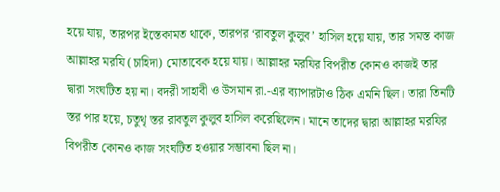হয়ে যায়, তারপর ইস্তেকামত থাকে, তারপর ‘রাবতুল কুলুব’ হাসিল হয়ে যায়, তার সমস্ত কাজ আল্লাহর মরযি (চাহিদা) মোতাবেক হয়ে যায়। আল্লাহর মরযির বিপরীত কোনও কাজই তার দ্বারা সংঘটিত হয় না। বদরী সাহাবী ও উসমান রা.-এর ব্যাপারটাও ঠিক এমনি ছিল। তারা তিনটি স্তর পার হয়ে, চতুথৃ স্তর রাবতুল কুলুব হাসিল করেছিলেন। মানে তাদের দ্বারা আল্লাহর মরযির বিপরীত কোনও কাজ সংঘটিত হওয়ার সম্ভাবনা ছিল না।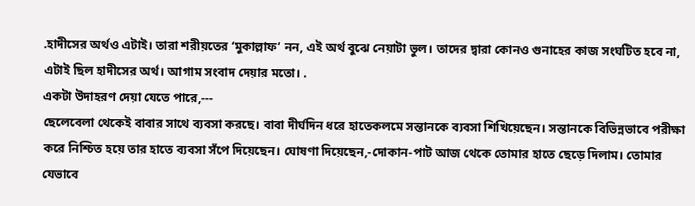.হাদীসের অর্থও এটাই। তারা শরীয়তের ‘মুকাল্লাফ’ নন, এই অর্থ বুঝে নেয়াটা ভুল। তাদের দ্বারা কোনও গুনাহের কাজ সংঘটিত হবে না, এটাই ছিল হাদীসের অর্থ। আগাম সংবাদ দেয়ার মতো। .
একটা উদাহরণ দেয়া যেতে পারে,---
ছেলেবেলা থেকেই বাবার সাথে ব্যবসা করছে। বাবা দীর্ঘদিন ধরে হাতেকলমে সন্তানকে ব্যবসা শিখিয়েছেন। সন্তানকে বিভিন্নভাবে পরীক্ষা করে নিশ্চিত হয়ে তার হাতে ব্যবসা সঁপে দিয়েছেন। ঘোষণা দিয়েছেন,-দোকান-পাট আজ থেকে তোমার হাতে ছেড়ে দিলাম। তোমার যেভাবে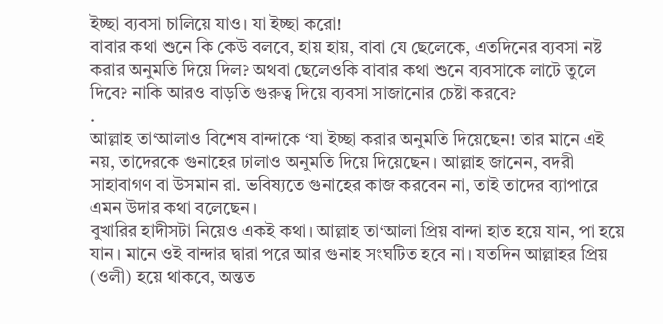ইচ্ছা ব্যবসা চালিয়ে যাও। যা ইচ্ছা করো!
বাবার কথা শুনে কি কেউ বলবে, হায় হায়, বাবা যে ছেলেকে, এতদিনের ব্যবসা নষ্ট করার অনুমতি দিয়ে দিল? অথবা ছেলেওকি বাবার কথা শুনে ব্যবসাকে লাটে তুলে দিবে? নাকি আরও বাড়তি গুরুত্ব দিয়ে ব্যবসা সাজানোর চেষ্টা করবে?
.
আল্লাহ তা‘আলাও বিশেষ বান্দাকে ‘যা ইচ্ছা করার অনুমতি দিয়েছেন! তার মানে এই নয়, তাদেরকে গুনাহের ঢালাও অনুমতি দিয়ে দিয়েছেন। আল্লাহ জানেন, বদরী সাহাবাগণ বা উসমান রা. ভবিষ্যতে গুনাহের কাজ করবেন না, তাই তাদের ব্যাপারে এমন উদার কথা বলেছেন।
বুখারির হাদীসটা নিয়েও একই কথা। আল্লাহ তা‘আলা প্রিয় বান্দা হাত হয়ে যান, পা হয়ে যান। মানে ওই বান্দার দ্বারা পরে আর গুনাহ সংঘটিত হবে না। যতদিন আল্লাহর প্রিয় (ওলী) হয়ে থাকবে, অন্তত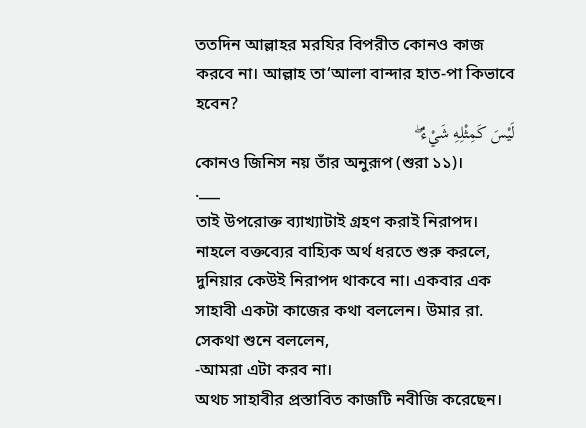ততদিন আল্লাহর মরযির বিপরীত কোনও কাজ করবে না। আল্লাহ তা‘আলা বান্দার হাত-পা কিভাবে হবেন?
لَيْسَ كَمِثْلِهِ شَيْءٌ ۖ
কোনও জিনিস নয় তাঁর অনুরূপ (শুরা ১১)।
.___
তাই উপরোক্ত ব্যাখ্যাটাই গ্রহণ করাই নিরাপদ। নাহলে বক্তব্যের বাহ্যিক অর্থ ধরতে শুরু করলে, দুনিয়ার কেউই নিরাপদ থাকবে না। একবার এক সাহাবী একটা কাজের কথা বললেন। উমার রা. সেকথা শুনে বললেন,
-আমরা এটা করব না।
অথচ সাহাবীর প্রস্তাবিত কাজটি নবীজি করেছেন।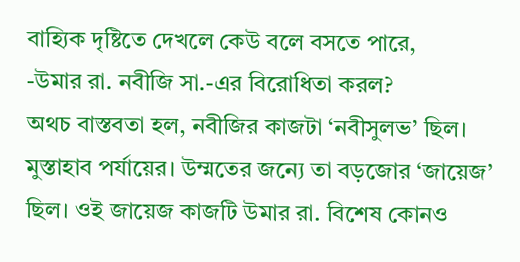বাহ্যিক দৃষ্টিতে দেখলে কেউ বলে বসতে পারে,
-উমার রা. নবীজি সা.-এর বিরোধিতা করল?
অথচ বাস্তবতা হল, নবীজির কাজটা ‘নবীসুলভ’ ছিল। মুস্তাহাব পর্যায়ের। উম্মতের জন্যে তা বড়জোর ‘জায়েজ’ ছিল। ওই জায়েজ কাজটি উমার রা. বিশেষ কোনও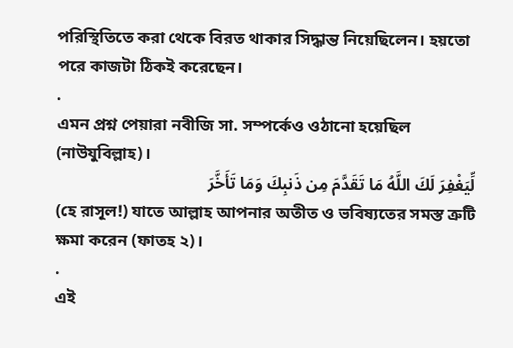পরিস্থিতিতে করা থেকে বিরত থাকার সিদ্ধান্ত নিয়েছিলেন। হয়তো পরে কাজটা ঠিকই করেছেন।
.
এমন প্রশ্ন পেয়ারা নবীজি সা. সম্পর্কেও ওঠানো হয়েছিল (নাউযুবিল্লাহ)।
لِّيَغْفِرَ لَكَ اللَّهُ مَا تَقَدَّمَ مِن ذَنبِكَ وَمَا تَأَخَّرَ
(হে রাসূল!) যাতে আল্লাহ আপনার অতীত ও ভবিষ্যতের সমস্ত ত্রুটি ক্ষমা করেন (ফাতহ ২)।
.
এই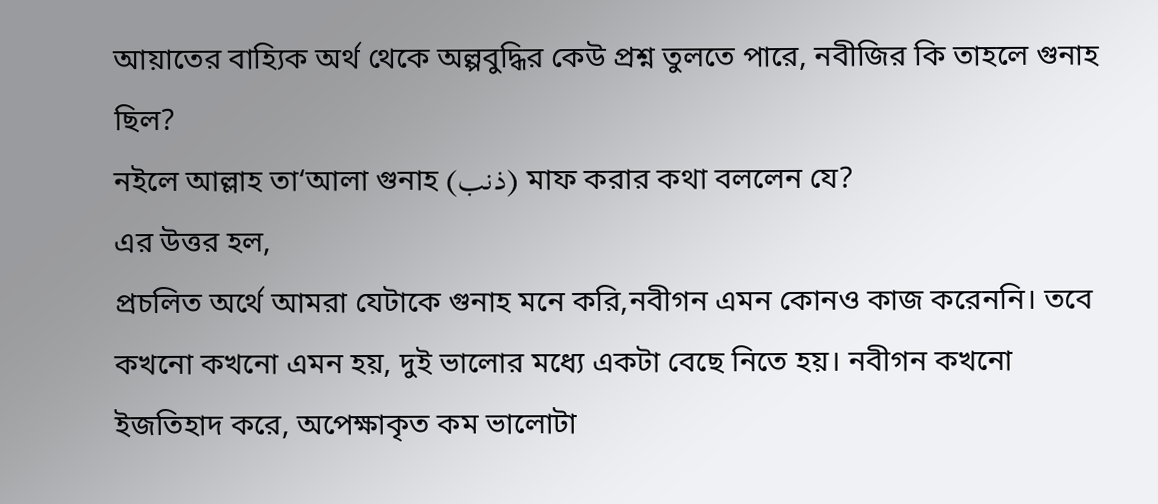আয়াতের বাহ্যিক অর্থ থেকে অল্পবুদ্ধির কেউ প্রশ্ন তুলতে পারে, নবীজির কি তাহলে গুনাহ ছিল?
নইলে আল্লাহ তা‘আলা গুনাহ (ذنب) মাফ করার কথা বললেন যে?
এর উত্তর হল,
প্রচলিত অর্থে আমরা যেটাকে গুনাহ মনে করি,নবীগন এমন কোনও কাজ করেননি। তবে কখনো কখনো এমন হয়, দুই ভালোর মধ্যে একটা বেছে নিতে হয়। নবীগন কখনো ইজতিহাদ করে, অপেক্ষাকৃত কম ভালোটা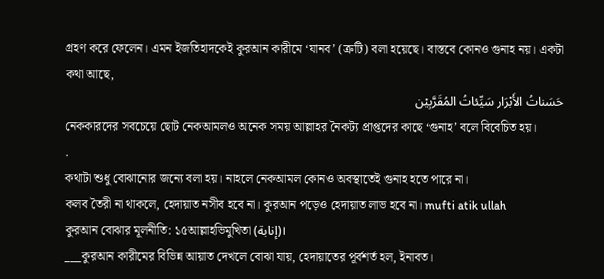গ্রহণ করে ফেলেন। এমন ইজতিহাদকেই কুরআন কারীমে ‘যানব’ (ত্রুটি) বলা হয়েছে। বাস্তবে কোনও গুনাহ নয়। একটা কথা আছে,
حَسَناتُ الأَبْرَار سَيِّئاتُ المُقَرَّبِيْن
নেককারদের সবচেয়ে ছোট নেকআমলও অনেক সময় আল্লাহর নৈকট্য প্রাপ্তদের কাছে ‘গুনাহ’ বলে বিবেচিত হয়।
.
কথাটা শুধু বোঝানোর জন্যে বলা হয়। নাহলে নেকআমল কোনও অবস্থাতেই গুনাহ হতে পারে না।
কলব তৈরী না থাকলে, হেদায়াত নসীব হবে না। কুরআন পড়েও হেদায়াত লাভ হবে না। mufti atik ullah
কুরআন বোঝার মূলনীতি: ১৫আল্লাহভিমুখিতা (إنابة)।
___কুরআন কারীমের বিভিন্ন আয়াত দেখলে বোঝা যায়, হেদায়াতের পূর্বশর্ত হল, ইনাবত।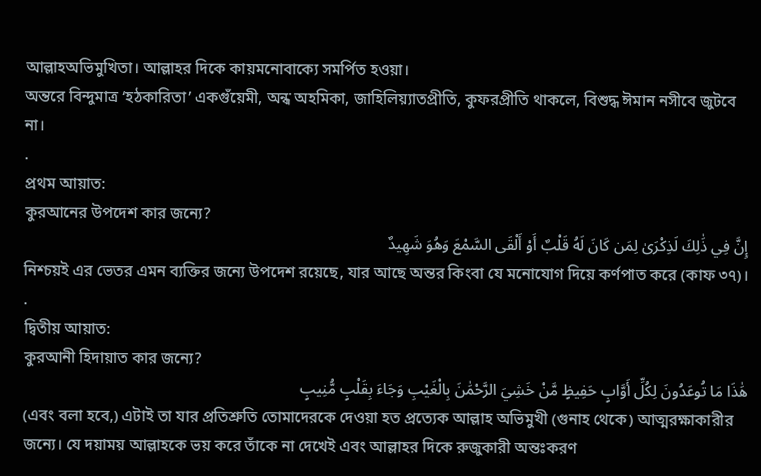আল্লাহঅভিমুখিতা। আল্লাহর দিকে কায়মনোবাক্যে সমর্পিত হওয়া।
অন্তরে বিন্দুমাত্র ‘হঠকারিতা’ একগুঁয়েমী, অন্ধ অহমিকা, জাহিলিয়্যাতপ্রীতি, কুফরপ্রীতি থাকলে, বিশুদ্ধ ঈমান নসীবে জুটবে না।
.
প্রথম আয়াত:
কুরআনের উপদেশ কার জন্যে?
إِنَّ فِي ذَٰلِكَ لَذِكْرَىٰ لِمَن كَانَ لَهُ قَلْبٌ أَوْ أَلْقَى السَّمْعَ وَهُوَ شَهِيدٌ
নিশ্চয়ই এর ভেতর এমন ব্যক্তির জন্যে উপদেশ রয়েছে, যার আছে অন্তর কিংবা যে মনোযোগ দিয়ে কর্ণপাত করে (কাফ ৩৭)।
.
দ্বিতীয় আয়াত:
কুরআনী হিদায়াত কার জন্যে?
هَٰذَا مَا تُوعَدُونَ لِكُلِّ أَوَّابٍ حَفِيظٍ مَّنْ خَشِيَ الرَّحْمَٰنَ بِالْغَيْبِ وَجَاءَ بِقَلْبٍ مُّنِيبٍ
(এবং বলা হবে,) এটাই তা যার প্রতিশ্রুতি তোমাদেরকে দেওয়া হত প্রত্যেক আল্লাহ অভিমুখী (গুনাহ থেকে) আত্মরক্ষাকারীর জন্যে। যে দয়াময় আল্লাহকে ভয় করে তাঁকে না দেখেই এবং আল্লাহর দিকে রুজুকারী অন্তঃকরণ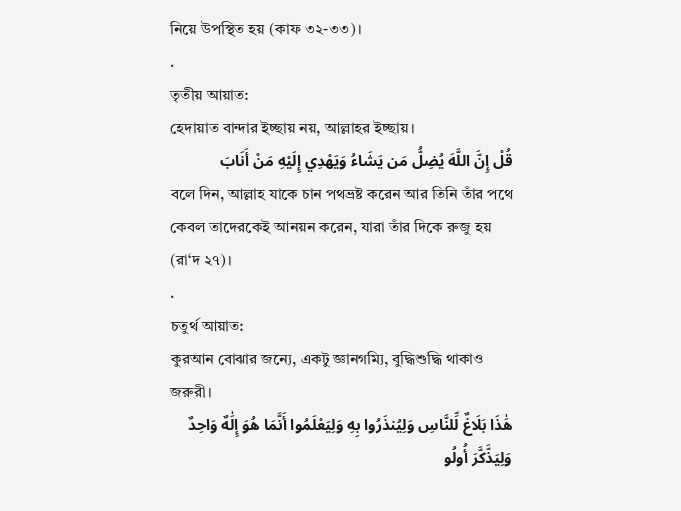নিয়ে উপস্থিত হয় (কাফ ৩২-৩৩)।
.
তৃতীয় আয়াত:
হেদায়াত বান্দার ইচ্ছায় নয়, আল্লাহর ইচ্ছায়।
قُلْ إِنَّ اللَّهَ يُضِلُّ مَن يَشَاءُ وَيَهْدِي إِلَيْهِ مَنْ أَنَابَ
বলে দিন, আল্লাহ যাকে চান পথভ্রষ্ট করেন আর তিনি তাঁর পথে কেবল তাদেরকেই আনয়ন করেন, যারা তাঁর দিকে রুজু হয় (রা‘দ ২৭)।
.
চতুর্থ আয়াত:
কুরআন বোঝার জন্যে, একটু জ্ঞানগম্যি, বুদ্ধিশুদ্ধি থাকাও জরুরী।
هَٰذَا بَلَاغٌ لِّلنَّاسِ وَلِيُنذَرُوا بِهِ وَلِيَعْلَمُوا أَنَّمَا هُوَ إِلَٰهٌ وَاحِدٌ وَلِيَذَّكَّرَ أُولُو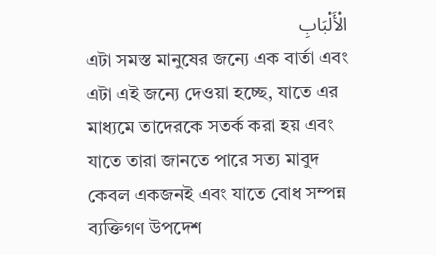الْأَلْبَابِ
এটা সমস্ত মানুষের জন্যে এক বার্তা এবং এটা এই জন্যে দেওয়া হচ্ছে, যাতে এর মাধ্যমে তাদেরকে সতর্ক করা হয় এবং যাতে তারা জানতে পারে সত্য মাবুদ কেবল একজনই এবং যাতে বোধ সম্পন্ন ব্যক্তিগণ উপদেশ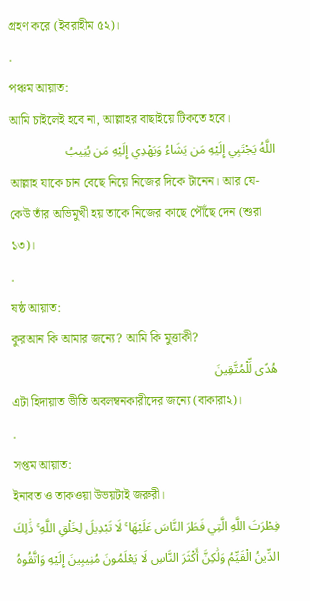গ্রহণ করে (ইবরাহীম ৫২)।
.
পঞ্চম আয়াত:
আমি চাইলেই হবে না, আল্লাহর বাছাইয়ে টিকতে হবে।
اللَّهُ يَجْتَبِي إِلَيْهِ مَن يَشَاءُ وَيَهْدِي إِلَيْهِ مَن يُنِيبُ
আল্লাহ যাকে চান বেছে নিয়ে নিজের দিকে টানেন। আর যে-কেউ তাঁর অভিমুখী হয় তাকে নিজের কাছে পৌঁছে দেন (শুরা ১৩)।
.
ষষ্ঠ আয়াত:
কুরআন কি আমার জন্যে? আমি কি মুত্তাকী?
هُدًى لِّلْمُتَّقِينَ
এটা হিদায়াত ভীতি অবলম্বনকারীদের জন্যে (বাকারা২)।
.
সপ্তম আয়াত:
ইনাবত ও তাকওয়া উভয়টাই জরুরী।
فِطْرَتَ اللَّهِ الَّتِي فَطَرَ النَّاسَ عَلَيْهَا ۚ لَا تَبْدِيلَ لِخَلْقِ اللَّهِ ۚ ذَٰلِكَ الدِّينُ الْقَيِّمُ وَلَٰكِنَّ أَكْثَرَ النَّاسِ لَا يَعْلَمُونَ مُنِيبِينَ إِلَيْهِ وَاتَّقُوهُ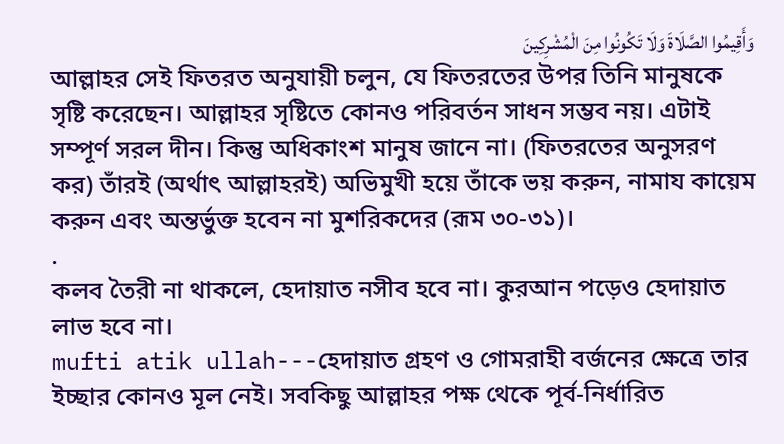وَأَقِيمُوا الصَّلَاةَ وَلَا تَكُونُوا مِنَ الْمُشْرِكِينَ
আল্লাহর সেই ফিতরত অনুযায়ী চলুন, যে ফিতরতের উপর তিনি মানুষকে সৃষ্টি করেছেন। আল্লাহর সৃষ্টিতে কোনও পরিবর্তন সাধন সম্ভব নয়। এটাই সম্পূর্ণ সরল দীন। কিন্তু অধিকাংশ মানুষ জানে না। (ফিতরতের অনুসরণ কর) তাঁরই (অর্থাৎ আল্লাহরই) অভিমুখী হয়ে তাঁকে ভয় করুন, নামায কায়েম করুন এবং অন্তর্ভুক্ত হবেন না মুশরিকদের (রূম ৩০-৩১)।
.
কলব তৈরী না থাকলে, হেদায়াত নসীব হবে না। কুরআন পড়েও হেদায়াত লাভ হবে না।
mufti atik ullah---হেদায়াত গ্রহণ ও গোমরাহী বর্জনের ক্ষেত্রে তার ইচ্ছার কোনও মূল নেই। সবকিছু আল্লাহর পক্ষ থেকে পূর্ব-নির্ধারিত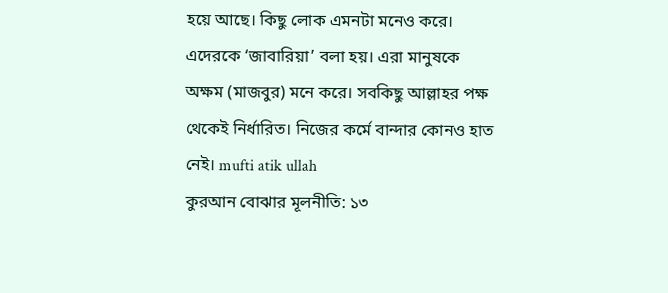হয়ে আছে। কিছু লোক এমনটা মনেও করে। এদেরকে ‘জাবারিয়া’ বলা হয়। এরা মানুষকে অক্ষম (মাজবুর) মনে করে। সবকিছু আল্লাহর পক্ষ থেকেই নির্ধারিত। নিজের কর্মে বান্দার কোনও হাত নেই। mufti atik ullah
কুরআন বোঝার মূলনীতি: ১৩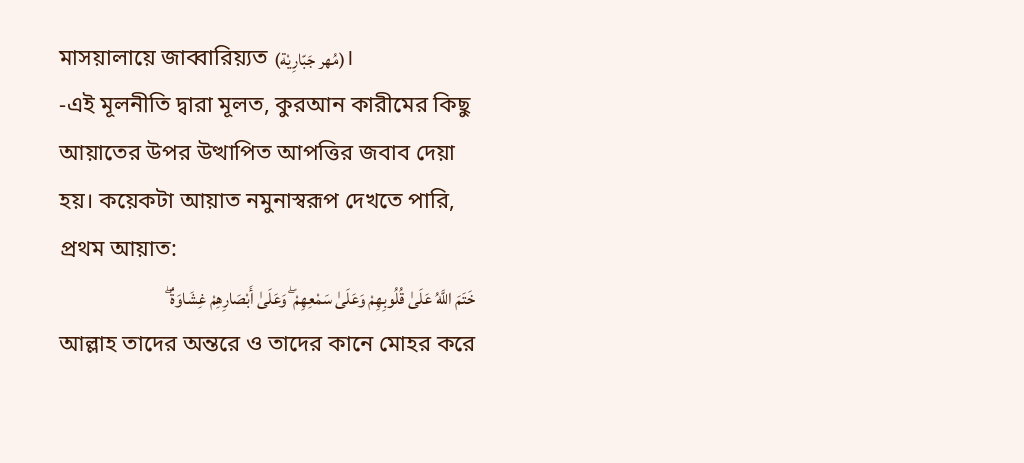মাসয়ালায়ে জাব্বারিয়্যত (مُهر جَبّارِيْة)।
-এই মূলনীতি দ্বারা মূলত, কুরআন কারীমের কিছু আয়াতের উপর উত্থাপিত আপত্তির জবাব দেয়া হয়। কয়েকটা আয়াত নমুনাস্বরূপ দেখতে পারি,
প্রথম আয়াত:
خَتَمَ اللَّهُ عَلَىٰ قُلُوبِهِمْ وَعَلَىٰ سَمْعِهِمْ ۖ وَعَلَىٰ أَبْصَارِهِمْ غِشَاوَةٌ ۖ
আল্লাহ তাদের অন্তরে ও তাদের কানে মোহর করে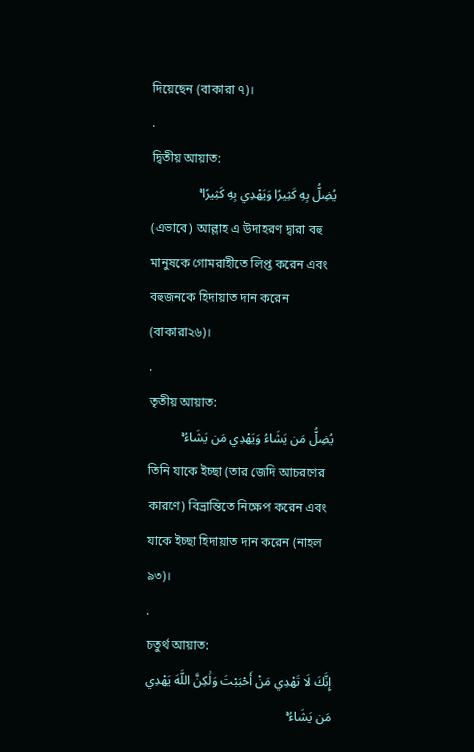দিয়েছেন (বাকারা ৭)।
.
দ্বিতীয় আয়াত:
يُضِلُّ بِهِ كَثِيرًا وَيَهْدِي بِهِ كَثِيرًا ۚ
(এভাবে) আল্লাহ এ উদাহরণ দ্বারা বহু মানুষকে গোমরাহীতে লিপ্ত করেন এবং বহুজনকে হিদায়াত দান করেন (বাকারা২৬)।
.
তৃতীয় আয়াত:
يُضِلُّ مَن يَشَاءُ وَيَهْدِي مَن يَشَاءُ ۚ
তিনি যাকে ইচ্ছা (তার জেদি আচরণের কারণে) বিভ্রান্তিতে নিক্ষেপ করেন এবং যাকে ইচ্ছা হিদায়াত দান করেন (নাহল ৯৩)।
.
চতুর্থ আয়াত:
إِنَّكَ لَا تَهْدِي مَنْ أَحْبَبْتَ وَلَٰكِنَّ اللَّهَ يَهْدِي مَن يَشَاءُ ۚ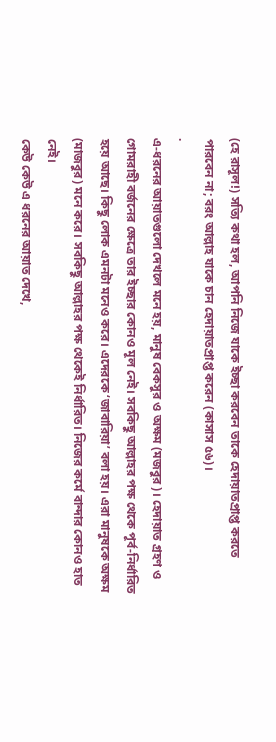(হে রাসূল!) সত্যি কথা হল, আপনি নিজে যাকে ইচ্ছা করবেন তাকে হেদায়াতপ্রাপ্ত করতে পারবেন না; বরং আল্লাহ যাকে চান হেদায়াতপ্রাপ্ত করেন (কাসাস ৫৬)।
.
এ-ধরনের আয়াতগুলো দেখলে মনে হয়, মানুষ বেকসুর ও অক্ষম (মজবুর)। হেদায়াত গ্রহণ ও গোমরাহী বর্জনের ক্ষেত্রে তার ইচ্ছার কোনও মূল নেই। সবকিছু আল্লাহর পক্ষ থেকে পূর্ব-নির্ধারিত হয়ে আছে। কিছু লোক এমনটা মনেও করে। এদেরকে ‘জাবারিয়া’ বলা হয়। এরা মানুষকে অক্ষম (মাজবুর) মনে করে। সবকিছু আল্লাহর পক্ষ থেকেই নির্ধারিত। নিজের কর্মে বান্দার কোনও হাত নেই।
কেউ কেউ এ ধরনের আয়াত দেখে,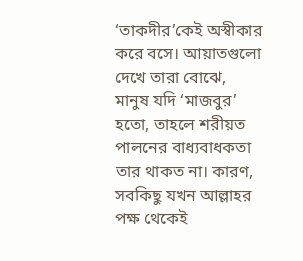‘তাকদীর’কেই অস্বীকার করে বসে। আয়াতগুলো দেখে তারা বোঝে, মানুষ যদি ‘মাজবুর’ হতো, তাহলে শরীয়ত পালনের বাধ্যবাধকতা তার থাকত না। কারণ, সবকিছু যখন আল্লাহর পক্ষ থেকেই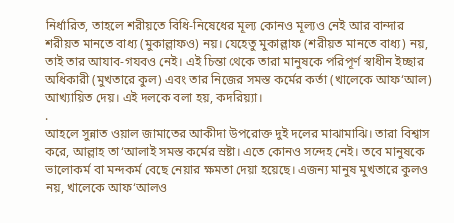নির্ধারিত, তাহলে শরীয়তে বিধি-নিষেধের মূল্য কোনও মূল্যও নেই আর বান্দার শরীয়ত মানতে বাধ্য (মুকাল্লাফও) নয়। যেহেতু মুকাল্লাফ (শরীয়ত মানতে বাধ্য) নয়, তাই তার আযাব-গযবও নেই। এই চিন্তা থেকে তারা মানুষকে পরিপূর্ণ স্বাধীন ইচ্ছার অধিকারী (মুখতারে কুল) এবং তার নিজের সমস্ত কর্মের কর্তা (খালেকে আফ‘আল) আখ্যায়িত দেয়। এই দলকে বলা হয়, কদরিয়্যা।
.
আহলে সুন্নাত ওয়াল জামাতের আকীদা উপরোক্ত দুই দলের মাঝামাঝি। তারা বিশ্বাস করে, আল্লাহ তা‘আলাই সমস্ত কর্মের স্রষ্টা। এতে কোনও সন্দেহ নেই। তবে মানুষকে ভালোকর্ম বা মন্দকর্ম বেছে নেয়ার ক্ষমতা দেয়া হয়েছে। এজন্য মানুষ মুখতারে কুলও নয়, খালেকে আফ‘আলও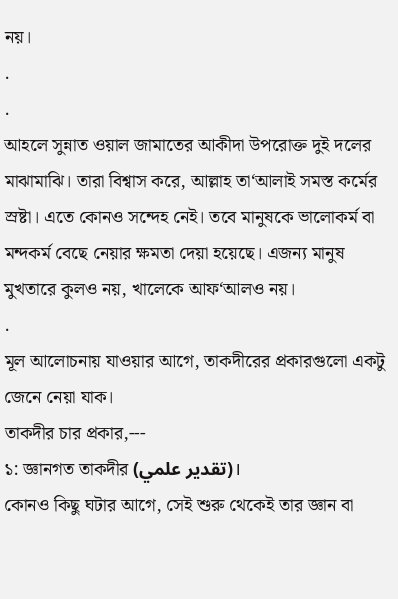নয়।
.
.
আহলে সুন্নাত ওয়াল জামাতের আকীদা উপরোক্ত দুই দলের মাঝামাঝি। তারা বিশ্বাস করে, আল্লাহ তা‘আলাই সমস্ত কর্মের স্রষ্টা। এতে কোনও সন্দেহ নেই। তবে মানুষকে ভালোকর্ম বা মন্দকর্ম বেছে নেয়ার ক্ষমতা দেয়া হয়েছে। এজন্য মানুষ মুখতারে কুলও নয়, খালেকে আফ‘আলও নয়।
.
মূল আলোচনায় যাওয়ার আগে, তাকদীরের প্রকারগুলো একটু জেনে নেয়া যাক।
তাকদীর চার প্রকার,---
১: জ্ঞানগত তাকদীর (تقدير علمي)।
কোনও কিছু ঘটার আগে, সেই শুরু থেকেই তার জ্ঞান বা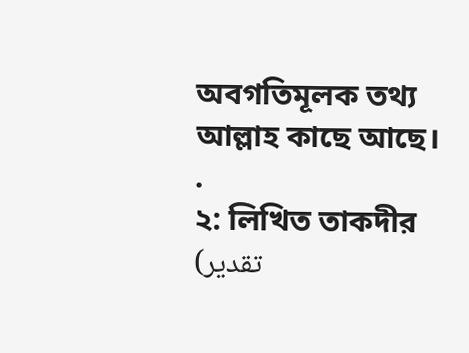অবগতিমূলক তথ্য আল্লাহ কাছে আছে।
.
২: লিখিত তাকদীর (تقدير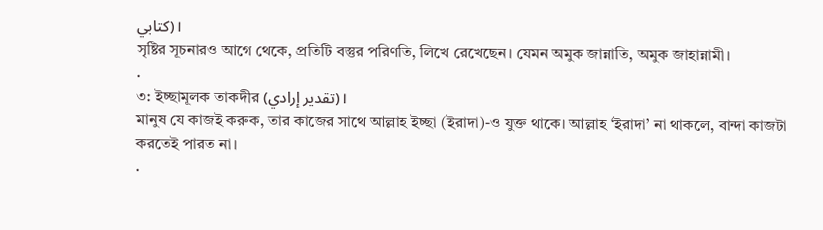كتابي)।
সৃষ্টির সূচনারও আগে থেকে, প্রতিটি বস্তুর পরিণতি, লিখে রেখেছেন। যেমন অমুক জান্নাতি, অমুক জাহান্নামী।
.
৩: ইচ্ছামূলক তাকদীর (تقدير إرادي)।
মানুষ যে কাজই করুক, তার কাজের সাথে আল্লাহ ইচ্ছা (ইরাদা)-ও যুক্ত থাকে। আল্লাহ ‘ইরাদা’ না থাকলে, বান্দা কাজটা করতেই পারত না।
.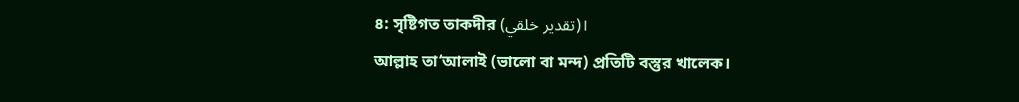৪: সৃষ্টিগত তাকদীর (تقدير خلقي)।
আল্লাহ তা‘আলাই (ভালো বা মন্দ) প্রতিটি বস্তুর খালেক।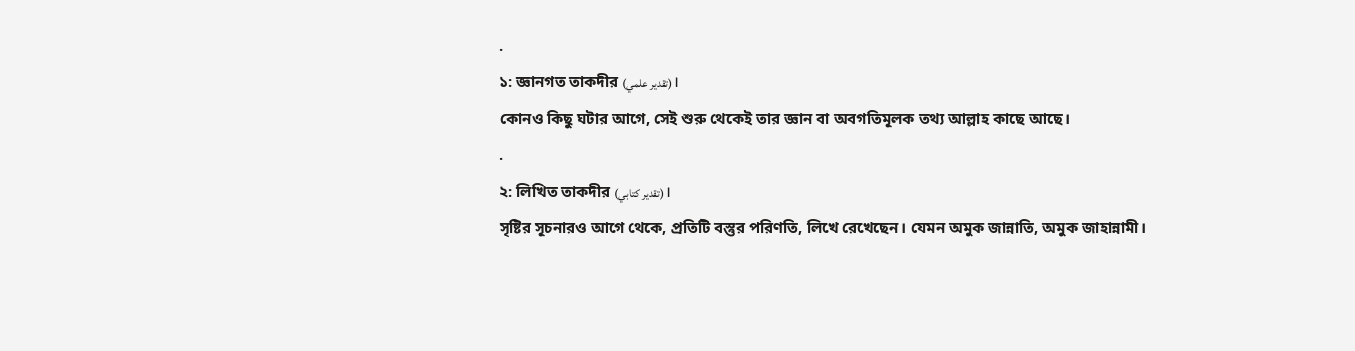.
১: জ্ঞানগত তাকদীর (تقدير علمي)।
কোনও কিছু ঘটার আগে, সেই শুরু থেকেই তার জ্ঞান বা অবগতিমূলক তথ্য আল্লাহ কাছে আছে।
.
২: লিখিত তাকদীর (تقدير كتابي)।
সৃষ্টির সূচনারও আগে থেকে, প্রতিটি বস্তুর পরিণতি, লিখে রেখেছেন। যেমন অমুক জান্নাতি, অমুক জাহান্নামী।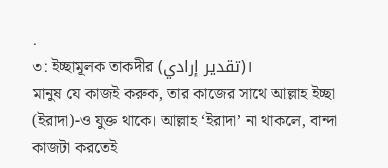.
৩: ইচ্ছামূলক তাকদীর (تقدير إرادي)।
মানুষ যে কাজই করুক, তার কাজের সাথে আল্লাহ ইচ্ছা (ইরাদা)-ও যুক্ত থাকে। আল্লাহ ‘ইরাদা’ না থাকলে, বান্দা কাজটা করতেই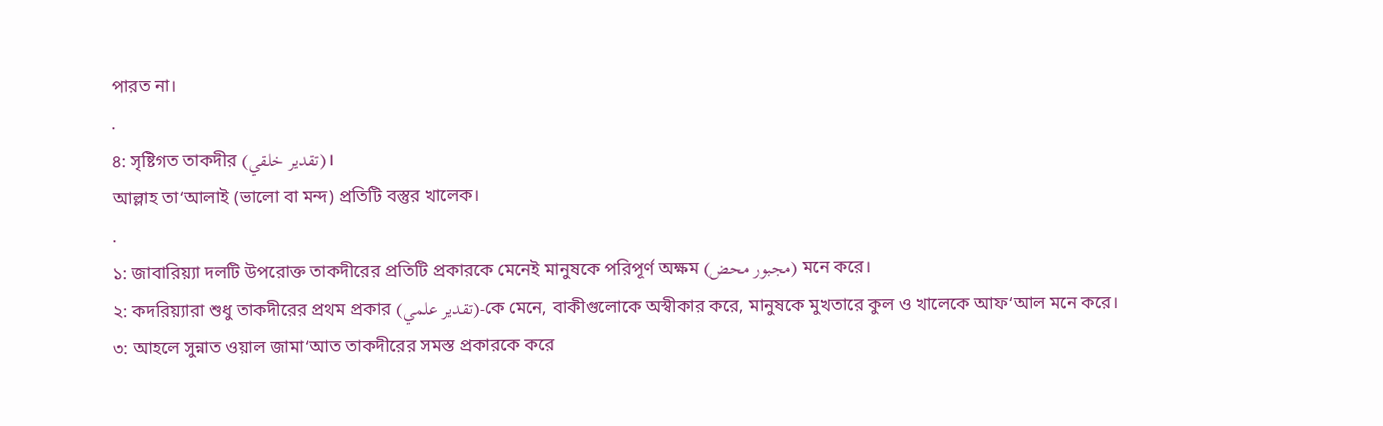পারত না।
.
৪: সৃষ্টিগত তাকদীর (تقدير خلقي)।
আল্লাহ তা‘আলাই (ভালো বা মন্দ) প্রতিটি বস্তুর খালেক।
.
১: জাবারিয়্যা দলটি উপরোক্ত তাকদীরের প্রতিটি প্রকারকে মেনেই মানুষকে পরিপূর্ণ অক্ষম (مجبور محض) মনে করে।
২: কদরিয়্যারা শুধু তাকদীরের প্রথম প্রকার (تقدير علمي)-কে মেনে, বাকীগুলোকে অস্বীকার করে, মানুষকে মুখতারে কুল ও খালেকে আফ‘আল মনে করে।
৩: আহলে সুন্নাত ওয়াল জামা‘আত তাকদীরের সমস্ত প্রকারকে করে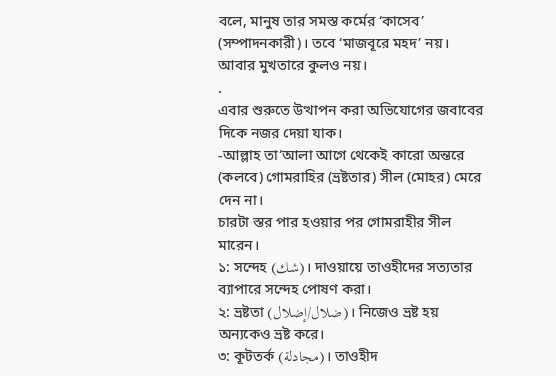বলে, মানুষ তার সমস্ত কর্মের ‘কাসেব’ (সম্পাদনকারী)। তবে ‘মাজবূরে মহদ’ নয়। আবার মুখতারে কুলও নয়।
.
এবার শুরুতে উত্থাপন করা অভিযোগের জবাবের দিকে নজর দেয়া যাক।
-আল্লাহ তা‘আলা আগে থেকেই কারো অন্তরে (কলবে) গোমরাহির (ভ্রষ্টতার) সীল (মোহর) মেরে দেন না।
চারটা স্তর পার হওয়ার পর গোমরাহীর সীল মারেন।
১: সন্দেহ (شك)। দাওয়ায়ে তাওহীদের সত্যতার ব্যাপারে সন্দেহ পোষণ করা।
২: ভ্রষ্টতা (ضلال/إضلال)। নিজেও ভ্রষ্ট হয় অন্যকেও ভ্রষ্ট করে।
৩: কূটতর্ক (مجادلة)। তাওহীদ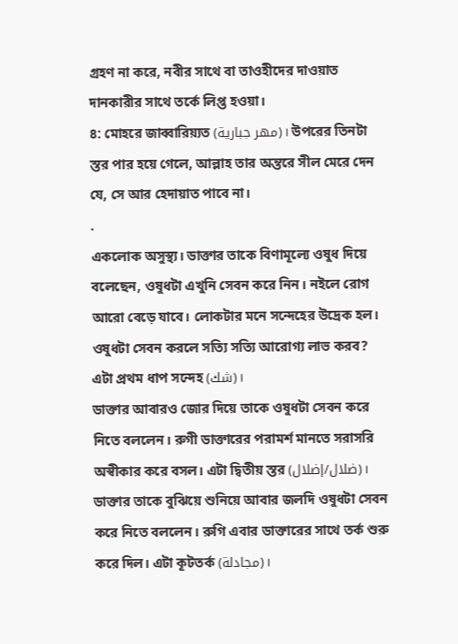গ্রহণ না করে, নবীর সাথে বা তাওহীদের দাওয়াত দানকারীর সাথে তর্কে লিপ্ত হওয়া।
৪: মোহরে জাব্বারিয়্যত (مهر جبارية)। উপরের তিনটা স্তর পার হয়ে গেলে, আল্লাহ তার অন্তরে সীল মেরে দেন যে, সে আর হেদায়াত পাবে না।
.
একলোক অসুস্থ্য। ডাক্তার তাকে বিণামূল্যে ওষুধ দিয়ে বলেছেন, ওষুধটা এখুনি সেবন করে নিন। নইলে রোগ আরো বেড়ে যাবে। লোকটার মনে সন্দেহের উদ্রেক হল। ওষুধটা সেবন করলে সত্যি সত্যি আরোগ্য লাভ করব? এটা প্রথম ধাপ সন্দেহ (شك)।
ডাক্তার আবারও জোর দিয়ে তাকে ওষুধটা সেবন করে নিতে বললেন। রুগী ডাক্তারের পরামর্শ মানতে সরাসরি অস্বীকার করে বসল। এটা দ্বিতীয় স্তর (ضلال/إضلال)।
ডাক্তার তাকে বুঝিয়ে শুনিয়ে আবার জলদি ওষুধটা সেবন করে নিতে বললেন। রুগি এবার ডাক্তারের সাথে তর্ক শুরু করে দিল। এটা কূটতর্ক (مجادلة)।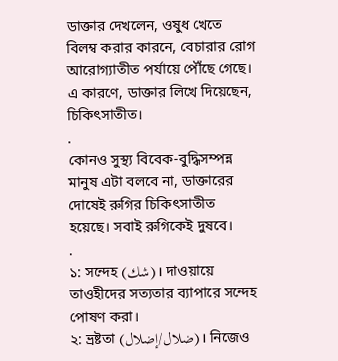ডাক্তার দেখলেন, ওষুধ খেতে বিলম্ব করার কারনে, বেচারার রোগ আরোগ্যাতীত পর্যায়ে পৌঁছে গেছে। এ কারণে, ডাক্তার লিখে দিয়েছেন, চিকিৎসাতীত।
.
কোনও সুস্থ্য বিবেক-বুদ্ধিসম্পন্ন মানুষ এটা বলবে না, ডাক্তারের দোষেই রুগির চিকিৎসাতীত হয়েছে। সবাই রুগিকেই দুষবে।
.
১: সন্দেহ (شك)। দাওয়ায়ে তাওহীদের সত্যতার ব্যাপারে সন্দেহ পোষণ করা।
২: ভ্রষ্টতা (ضلال/إضلال)। নিজেও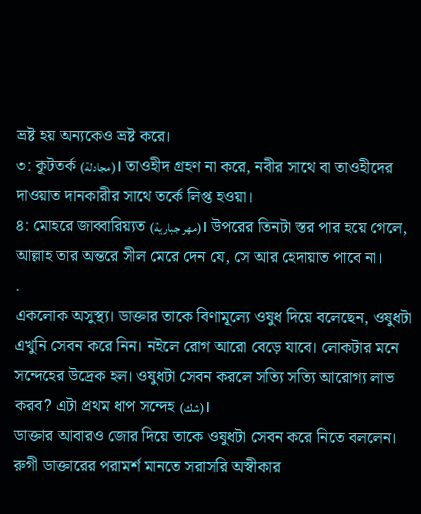ভ্রষ্ট হয় অন্যকেও ভ্রষ্ট করে।
৩: কূটতর্ক (مجادلة)। তাওহীদ গ্রহণ না করে, নবীর সাথে বা তাওহীদের দাওয়াত দানকারীর সাথে তর্কে লিপ্ত হওয়া।
৪: মোহরে জাব্বারিয়্যত (مهر جبارية)। উপরের তিনটা স্তর পার হয়ে গেলে, আল্লাহ তার অন্তরে সীল মেরে দেন যে, সে আর হেদায়াত পাবে না।
.
একলোক অসুস্থ্য। ডাক্তার তাকে বিণামূল্যে ওষুধ দিয়ে বলেছেন, ওষুধটা এখুনি সেবন করে নিন। নইলে রোগ আরো বেড়ে যাবে। লোকটার মনে সন্দেহের উদ্রেক হল। ওষুধটা সেবন করলে সত্যি সত্যি আরোগ্য লাভ করব? এটা প্রথম ধাপ সন্দেহ (شك)।
ডাক্তার আবারও জোর দিয়ে তাকে ওষুধটা সেবন করে নিতে বললেন। রুগী ডাক্তারের পরামর্শ মানতে সরাসরি অস্বীকার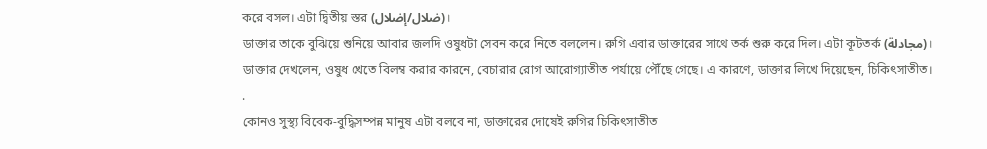করে বসল। এটা দ্বিতীয় স্তর (ضلال/إضلال)।
ডাক্তার তাকে বুঝিয়ে শুনিয়ে আবার জলদি ওষুধটা সেবন করে নিতে বললেন। রুগি এবার ডাক্তারের সাথে তর্ক শুরু করে দিল। এটা কূটতর্ক (مجادلة)।
ডাক্তার দেখলেন, ওষুধ খেতে বিলম্ব করার কারনে, বেচারার রোগ আরোগ্যাতীত পর্যায়ে পৌঁছে গেছে। এ কারণে, ডাক্তার লিখে দিয়েছেন, চিকিৎসাতীত।
.
কোনও সুস্থ্য বিবেক-বুদ্ধিসম্পন্ন মানুষ এটা বলবে না, ডাক্তারের দোষেই রুগির চিকিৎসাতীত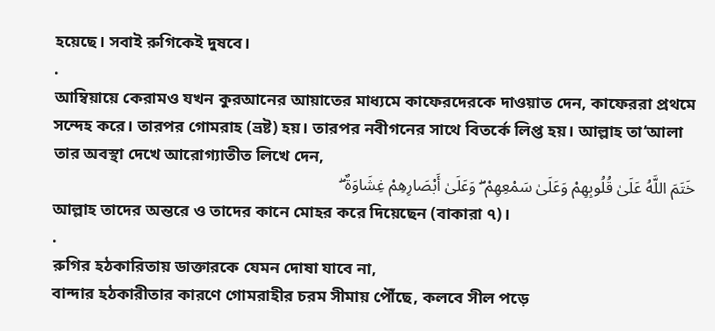হয়েছে। সবাই রুগিকেই দুষবে।
.
আম্বিয়ায়ে কেরামও যখন কুরআনের আয়াতের মাধ্যমে কাফেরদেরকে দাওয়াত দেন, কাফেররা প্রথমে সন্দেহ করে। তারপর গোমরাহ (ভ্রষ্ট) হয়। তারপর নবীগনের সাথে বিতর্কে লিপ্ত হয়। আল্লাহ তা‘আলা তার অবস্থা দেখে আরোগ্যাতীত লিখে দেন,
خَتَمَ اللَّهُ عَلَىٰ قُلُوبِهِمْ وَعَلَىٰ سَمْعِهِمْ ۖ وَعَلَىٰ أَبْصَارِهِمْ غِشَاوَةٌ ۖ
আল্লাহ তাদের অন্তরে ও তাদের কানে মোহর করে দিয়েছেন (বাকারা ৭)।
.
রুগির হঠকারিতায় ডাক্তারকে যেমন দোষা যাবে না,
বান্দার হঠকারীতার কারণে গোমরাহীর চরম সীমায় পৌঁছে, কলবে সীল পড়ে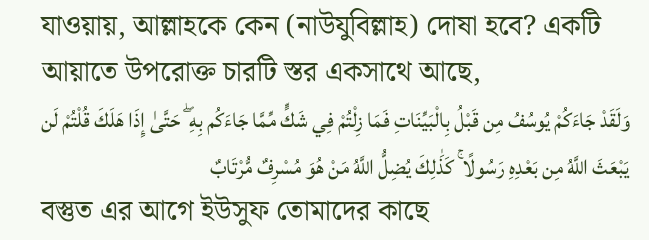যাওয়ায়, আল্লাহকে কেন (নাউযুবিল্লাহ) দোষা হবে? একটি আয়াতে উপরোক্ত চারটি স্তর একসাথে আছে,
وَلَقَدْ جَاءَكُمْ يُوسُفُ مِن قَبْلُ بِالْبَيِّنَاتِ فَمَا زِلْتُمْ فِي شَكٍّ مِّمَّا جَاءَكُم بِهِ ۖ حَتَّىٰ إِذَا هَلَكَ قُلْتُمْ لَن يَبْعَثَ اللَّهُ مِن بَعْدِهِ رَسُولًا ۚ كَذَٰلِكَ يُضِلُّ اللَّهُ مَنْ هُوَ مُسْرِفٌ مُّرْتَابٌ
বস্তুত এর আগে ইউসুফ তোমাদের কাছে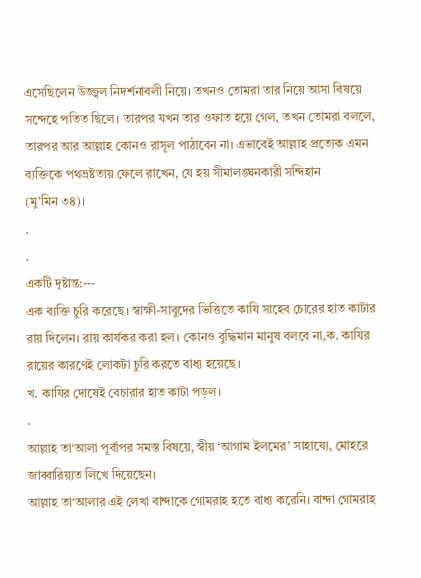এসেছিলেন উজ্জ্বল নিদর্শনাবলী নিয়ে। তখনও তোমরা তার নিয়ে আসা বিষয়ে সন্দেহে পতিত ছিলে। তারপর যখন তার ওফাত হয়ে গেল, তখন তোমরা বললে, তারপর আর আল্লাহ কোনও রাসূল পাঠাবেন না। এভাবেই আল্লাহ প্রত্যেক এমন ব্যক্তিকে পথভ্রষ্টতায় ফেলে রাখেন, যে হয় সীমালঙ্ঘনকারী সন্দিহান
(মু’মিন ৩৪)।
.
.
একটি দৃষ্টান্ত:---
এক ব্যক্তি চুরি করেছে। স্বাক্ষী-সাবুদের ভিত্তিতে কাযি সাহেব চোরের হাত কাটার রায় দিলেন। রায় কার্যকর করা হল। কোনও বুদ্ধিমান মানুষ বলবে না,ক. কাযির রায়ের কারণেই লোকটা চুরি করতে বাধ্য হয়েছে।
খ. কাযির দোষেই বেচারার হাত কাটা পড়ল।
.
আল্লাহ তা‘আলা পূর্বাপর সমস্ত বিষয়ে, স্বীয় ‘আগাম ইলমের’ সাহায্যে, মোহরে জাব্বারিয়্যত লিখে দিয়েছেন।
আল্লাহ তা‘আলার এই লেখা বান্দাকে গোমরাহ হতে বাধ্য করেনি। বান্দা গোমরাহ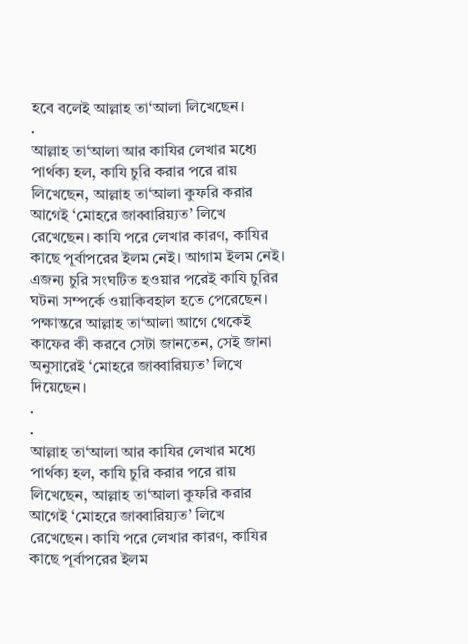হবে বলেই আল্লাহ তা‘আলা লিখেছেন।
.
আল্লাহ তা‘আলা আর কাযির লেখার মধ্যে পার্থক্য হল, কাযি চুরি করার পরে রায় লিখেছেন, আল্লাহ তা‘আলা কুফরি করার আগেই ‘মোহরে জাব্বারিয়্যত’ লিখে রেখেছেন। কাযি পরে লেখার কারণ, কাযির কাছে পূর্বাপরের ইলম নেই। আগাম ইলম নেই। এজন্য চুরি সংঘটিত হওয়ার পরেই কাযি চুরির ঘটনা সম্পর্কে ওয়াকিবহাল হতে পেরেছেন। পক্ষান্তরে আল্লাহ তা‘আলা আগে থেকেই কাফের কী করবে সেটা জানতেন, সেই জানা অনুসারেই ‘মোহরে জাব্বারিয়্যত’ লিখে দিয়েছেন।
.
.
আল্লাহ তা‘আলা আর কাযির লেখার মধ্যে পার্থক্য হল, কাযি চুরি করার পরে রায় লিখেছেন, আল্লাহ তা‘আলা কুফরি করার আগেই ‘মোহরে জাব্বারিয়্যত’ লিখে রেখেছেন। কাযি পরে লেখার কারণ, কাযির কাছে পূর্বাপরের ইলম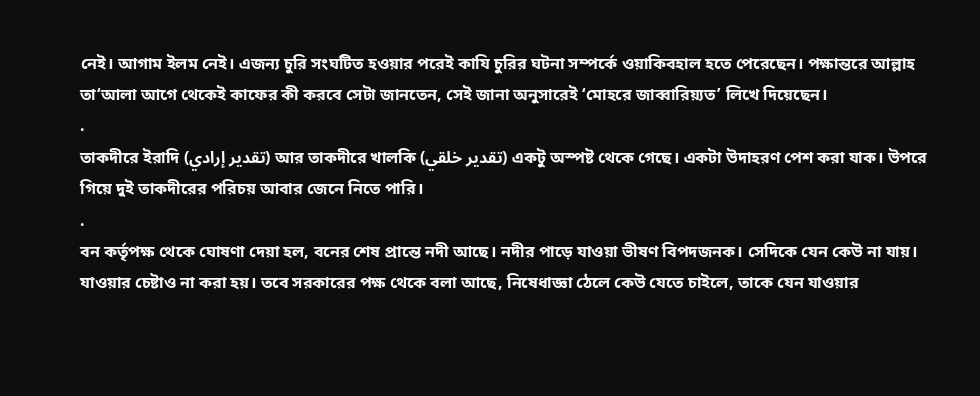নেই। আগাম ইলম নেই। এজন্য চুরি সংঘটিত হওয়ার পরেই কাযি চুরির ঘটনা সম্পর্কে ওয়াকিবহাল হতে পেরেছেন। পক্ষান্তরে আল্লাহ তা‘আলা আগে থেকেই কাফের কী করবে সেটা জানতেন, সেই জানা অনুসারেই ‘মোহরে জাব্বারিয়্যত’ লিখে দিয়েছেন।
.
তাকদীরে ইরাদি (تقدير إرادي) আর তাকদীরে খালকি (تقدير خلقي) একটু অস্পষ্ট থেকে গেছে। একটা উদাহরণ পেশ করা যাক। উপরে গিয়ে দুই তাকদীরের পরিচয় আবার জেনে নিতে পারি।
.
বন কর্তৃপক্ষ থেকে ঘোষণা দেয়া হল, বনের শেষ প্রান্তে নদী আছে। নদীর পাড়ে যাওয়া ভীষণ বিপদজনক। সেদিকে যেন কেউ না যায়। যাওয়ার চেষ্টাও না করা হয়। তবে সরকারের পক্ষ থেকে বলা আছে, নিষেধাজ্ঞা ঠেলে কেউ যেতে চাইলে, তাকে যেন যাওয়ার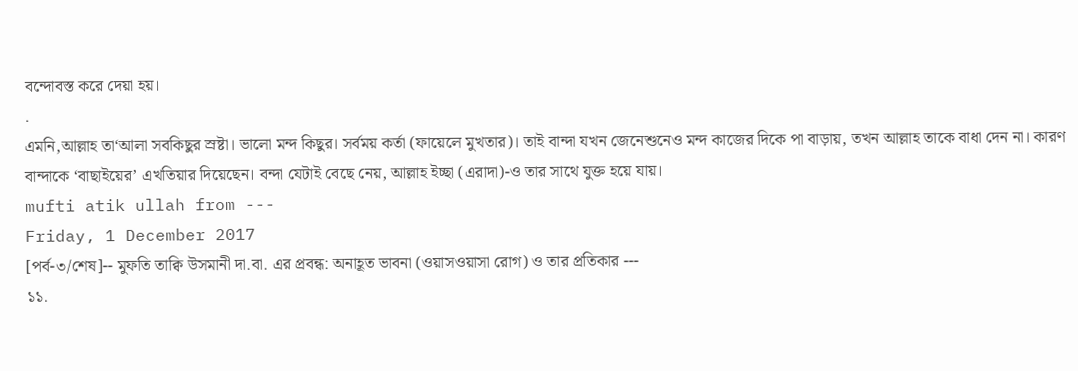বন্দোবস্ত করে দেয়া হয়।
.
এমনি,আল্লাহ তা‘আলা সবকিছুর স্রষ্টা। ভালো মন্দ কিছুর। সর্বময় কর্তা (ফায়েলে মুখতার)। তাই বান্দা যখন জেনেশুনেও মন্দ কাজের দিকে পা বাড়ায়, তখন আল্লাহ তাকে বাধা দেন না। কারণ বান্দাকে ‘বাছাইয়ের’ এখতিয়ার দিয়েছেন। বন্দা যেটাই বেছে নেয়, আল্লাহ ইচ্ছা (এরাদা)-ও তার সাথে যুক্ত হয়ে যায়।
mufti atik ullah from ---
Friday, 1 December 2017
[পর্ব-৩/শেষ]-- মুফতি তাক্বি উসমানী দা.বা. এর প্রবন্ধ: অনাহূত ভাবনা (ওয়াসওয়াসা রোগ) ও তার প্রতিকার ---
১১.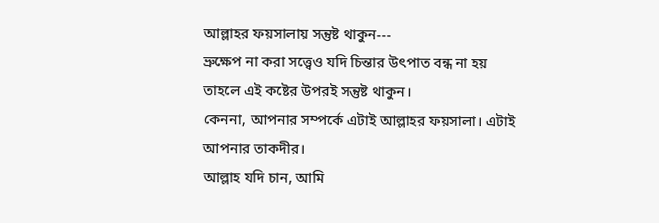আল্লাহর ফয়সালায় সন্তুষ্ট থাকুন---
ভ্রুক্ষেপ না করা সত্ত্বেও যদি চিন্তার উৎপাত বন্ধ না হয় তাহলে এই কষ্টের উপরই সন্তুষ্ট থাকুন।
কেননা, আপনার সম্পর্কে এটাই আল্লাহর ফয়সালা। এটাই আপনার তাকদীর।
আল্লাহ যদি চান, আমি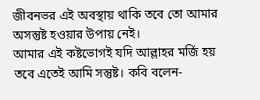জীবনভর এই অবস্থায় থাকি তবে তো আমার অসন্তুষ্ট হওয়ার উপায় নেই।
আমার এই কষ্টভোগই যদি আল্লাহর মর্জি হয় তবে এতেই আমি সন্তুষ্ট। কবি বলেন-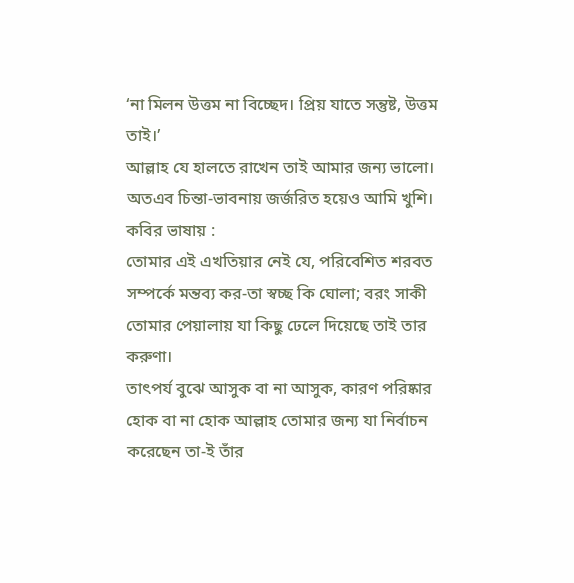‘না মিলন উত্তম না বিচ্ছেদ। প্রিয় যাতে সন্তুষ্ট, উত্তম তাই।’
আল্লাহ যে হালতে রাখেন তাই আমার জন্য ভালো।
অতএব চিন্তা-ভাবনায় জর্জরিত হয়েও আমি খুশি।
কবির ভাষায় :
তোমার এই এখতিয়ার নেই যে, পরিবেশিত শরবত সম্পর্কে মন্তব্য কর-তা স্বচ্ছ কি ঘোলা; বরং সাকী তোমার পেয়ালায় যা কিছু ঢেলে দিয়েছে তাই তার করুণা।
তাৎপর্য বুঝে আসুক বা না আসুক, কারণ পরিষ্কার হোক বা না হোক আল্লাহ তোমার জন্য যা নির্বাচন করেছেন তা-ই তাঁর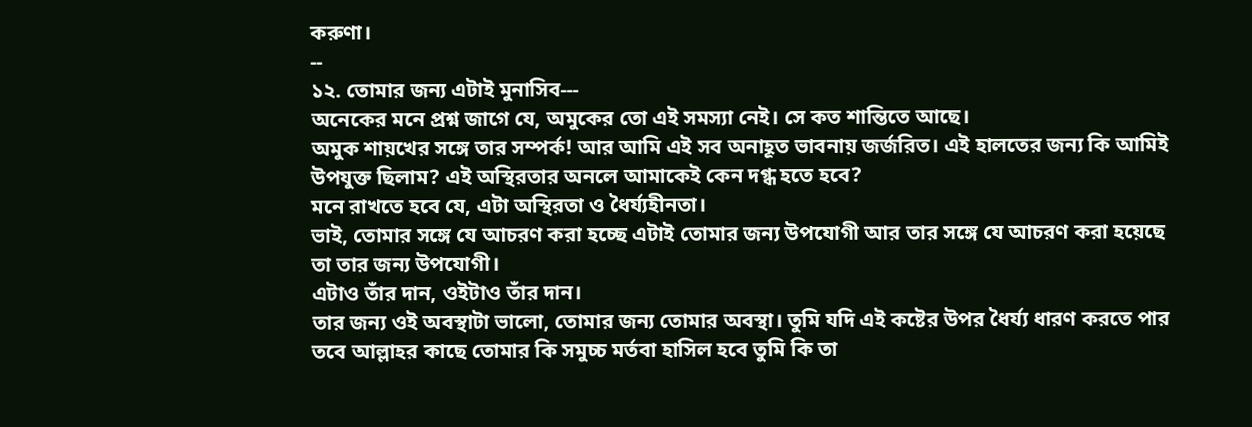করুণা।
--
১২. তোমার জন্য এটাই মুনাসিব---
অনেকের মনে প্রশ্ন জাগে যে, অমুকের তো এই সমস্যা নেই। সে কত শান্তিতে আছে।
অমুক শায়খের সঙ্গে তার সম্পর্ক! আর আমি এই সব অনাহূত ভাবনায় জর্জরিত। এই হালতের জন্য কি আমিই উপযুক্ত ছিলাম? এই অস্থিরতার অনলে আমাকেই কেন দগ্ধ হতে হবে?
মনে রাখতে হবে যে, এটা অস্থিরতা ও ধৈর্য্যহীনতা।
ভাই, তোমার সঙ্গে যে আচরণ করা হচ্ছে এটাই তোমার জন্য উপযোগী আর তার সঙ্গে যে আচরণ করা হয়েছে তা তার জন্য উপযোগী।
এটাও তাঁর দান, ওইটাও তাঁর দান।
তার জন্য ওই অবস্থাটা ভালো, তোমার জন্য তোমার অবস্থা। তুমি যদি এই কষ্টের উপর ধৈর্য্য ধারণ করতে পার তবে আল্লাহর কাছে তোমার কি সমুচ্চ মর্তবা হাসিল হবে তুমি কি তা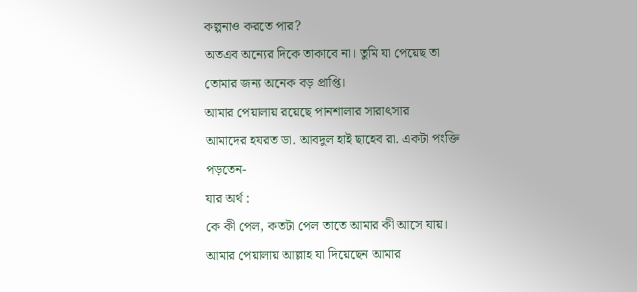কল্পনাও করতে পার?
অতএব অন্যের দিকে তাকাবে না। তুমি যা পেয়েছ তা তোমার জন্য অনেক বড় প্রাপ্তি।
আমার পেয়ালায় রয়েছে পানশালার সারাৎসার
আমাদের হযরত ডা. আবদুল হাই ছাহেব রা. একটা পংক্তি পড়তেন-
যার অর্থ :
কে কী পেল, কতটা পেল তাতে আমার কী আসে যায়। আমার পেয়ালায় আল্লাহ যা দিয়েছেন আমার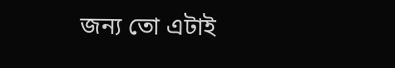জন্য তো এটাই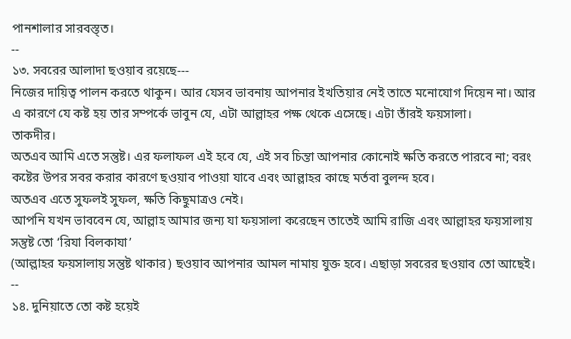পানশালার সারবস্ত্ত।
--
১৩. সবরের আলাদা ছওয়াব রয়েছে---
নিজের দায়িত্ব পালন করতে থাকুন। আর যেসব ভাবনায় আপনার ইখতিয়ার নেই তাতে মনোযোগ দিয়েন না। আর এ কারণে যে কষ্ট হয় তার সম্পর্কে ভাবুন যে, এটা আল্লাহর পক্ষ থেকে এসেছে। এটা তাঁরই ফয়সালা।
তাকদীর।
অতএব আমি এতে সন্তুষ্ট। এর ফলাফল এই হবে যে, এই সব চিন্তা আপনার কোনোই ক্ষতি করতে পারবে না; বরং কষ্টের উপর সবর করার কারণে ছওয়াব পাওয়া যাবে এবং আল্লাহর কাছে মর্তবা বুলন্দ হবে।
অতএব এতে সুফলই সুফল, ক্ষতি কিছুমাত্রও নেই।
আপনি যখন ভাববেন যে, আল্লাহ আমার জন্য যা ফয়সালা করেছেন তাতেই আমি রাজি এবং আল্লাহর ফয়সালায় সন্তুষ্ট তো ‘রিযা বিলকাযা’
(আল্লাহর ফয়সালায় সন্তুষ্ট থাকার) ছওয়াব আপনার আমল নামায় যুক্ত হবে। এছাড়া সবরের ছওয়াব তো আছেই।
--
১৪. দুনিয়াতে তো কষ্ট হয়েই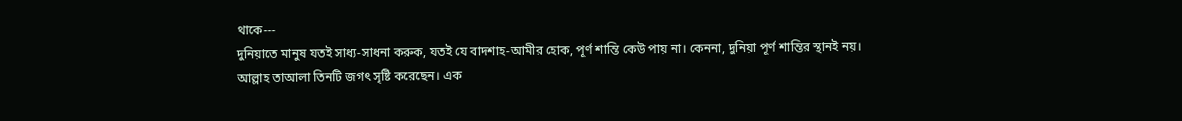থাকে---
দুনিয়াতে মানুষ যতই সাধ্য-সাধনা করুক, যতই যে বাদশাহ-আমীর হোক, পূর্ণ শান্তি কেউ পায় না। কেননা, দুনিয়া পূর্ণ শান্তির স্থানই নয়।
আল্লাহ তাআলা তিনটি জগৎ সৃষ্টি করেছেন। এক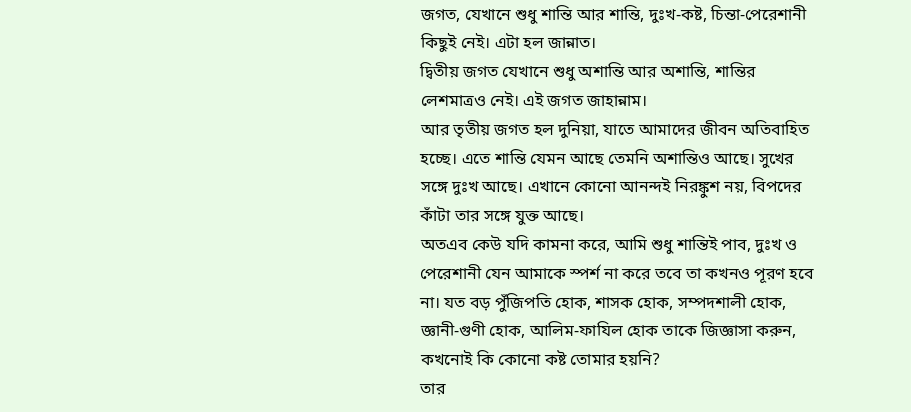জগত, যেখানে শুধু শান্তি আর শান্তি, দুঃখ-কষ্ট, চিন্তা-পেরেশানী কিছুই নেই। এটা হল জান্নাত।
দ্বিতীয় জগত যেখানে শুধু অশান্তি আর অশান্তি, শান্তির লেশমাত্রও নেই। এই জগত জাহান্নাম।
আর তৃতীয় জগত হল দুনিয়া, যাতে আমাদের জীবন অতিবাহিত হচ্ছে। এতে শান্তি যেমন আছে তেমনি অশান্তিও আছে। সুখের সঙ্গে দুঃখ আছে। এখানে কোনো আনন্দই নিরঙ্কুশ নয়, বিপদের কাঁটা তার সঙ্গে যুক্ত আছে।
অতএব কেউ যদি কামনা করে, আমি শুধু শান্তিই পাব, দুঃখ ও পেরেশানী যেন আমাকে স্পর্শ না করে তবে তা কখনও পূরণ হবে না। যত বড় পুঁজিপতি হোক, শাসক হোক, সম্পদশালী হোক, জ্ঞানী-গুণী হোক, আলিম-ফাযিল হোক তাকে জিজ্ঞাসা করুন, কখনোই কি কোনো কষ্ট তোমার হয়নি?
তার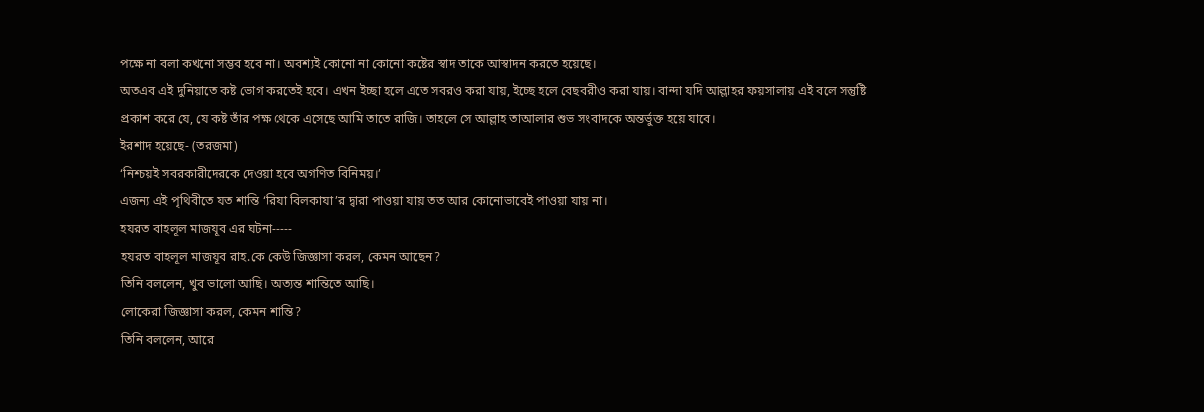পক্ষে না বলা কখনো সম্ভব হবে না। অবশ্যই কোনো না কোনো কষ্টের স্বাদ তাকে আস্বাদন করতে হয়েছে।
অতএব এই দুনিয়াতে কষ্ট ভোগ করতেই হবে। এখন ইচ্ছা হলে এতে সবরও করা যায়, ইচ্ছে হলে বেছবরীও করা যায়। বান্দা যদি আল্লাহর ফয়সালায় এই বলে সন্তুষ্টি প্রকাশ করে যে, যে কষ্ট তাঁর পক্ষ থেকে এসেছে আমি তাতে রাজি। তাহলে সে আল্লাহ তাআলার শুভ সংবাদকে অন্তর্ভুক্ত হয়ে যাবে।
ইরশাদ হয়েছে- (তরজমা)
‘নিশ্চয়ই সবরকারীদেরকে দেওয়া হবে অগণিত বিনিময়।’
এজন্য এই পৃথিবীতে যত শান্তি ‘রিযা বিলকাযা’র দ্বারা পাওয়া যায় তত আর কোনোভাবেই পাওয়া যায় না।
হযরত বাহলূল মাজযূব এর ঘটনা-----
হযরত বাহলূল মাজযূব রাহ.কে কেউ জিজ্ঞাসা করল, কেমন আছেন?
তিনি বললেন, খুব ভালো আছি। অত্যন্ত শান্তিতে আছি।
লোকেরা জিজ্ঞাসা করল, কেমন শান্তি?
তিনি বললেন, আরে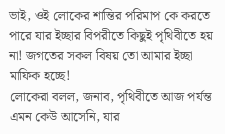ভাই, ওই লোকের শান্তির পরিমাপ কে করতে পারে যার ইচ্ছার বিপরীতে কিছুই পৃথিবীতে হয় না! জগতের সকল বিষয় তো আমার ইচ্ছা মাফিক হচ্ছে!
লোকেরা বলল, জনাব, পৃথিবীতে আজ পর্যন্ত এমন কেউ আসেনি, যার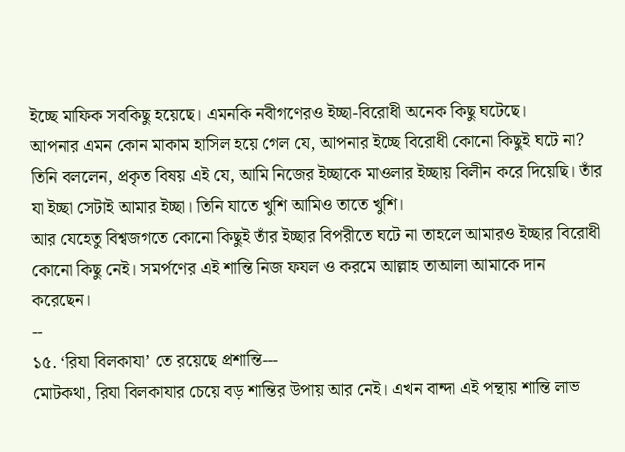ইচ্ছে মাফিক সবকিছু হয়েছে। এমনকি নবীগণেরও ইচ্ছা-বিরোধী অনেক কিছু ঘটেছে।
আপনার এমন কোন মাকাম হাসিল হয়ে গেল যে, আপনার ইচ্ছে বিরোধী কোনো কিছুই ঘটে না?
তিনি বললেন, প্রকৃত বিষয় এই যে, আমি নিজের ইচ্ছাকে মাওলার ইচ্ছায় বিলীন করে দিয়েছি। তাঁর যা ইচ্ছা সেটাই আমার ইচ্ছা। তিনি যাতে খুশি আমিও তাতে খুশি।
আর যেহেতু বিশ্বজগতে কোনো কিছুই তাঁর ইচ্ছার বিপরীতে ঘটে না তাহলে আমারও ইচ্ছার বিরোধী কোনো কিছু নেই। সমর্পণের এই শান্তি নিজ ফযল ও করমে আল্লাহ তাআলা আমাকে দান করেছেন।
--
১৫. ‘রিযা বিলকাযা’ তে রয়েছে প্রশান্তি---
মোটকথা, রিযা বিলকাযার চেয়ে বড় শান্তির উপায় আর নেই। এখন বান্দা এই পন্থায় শান্তি লাভ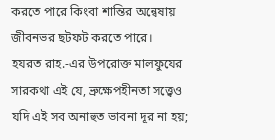করতে পারে কিংবা শান্তির অন্বেষায় জীবনভর ছটফট করতে পারে।
হযরত রাহ.-এর উপরোক্ত মালফুযের সারকথা এই যে, ভ্রুক্ষেপহীনতা সত্ত্বেও যদি এই সব অনাহুত ভাবনা দূর না হয়;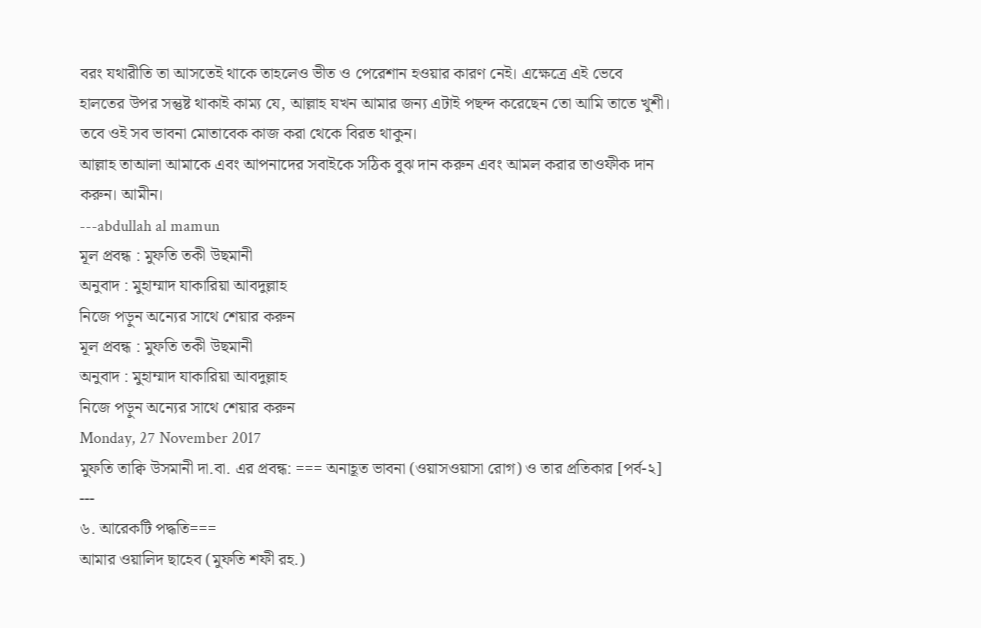বরং যথারীতি তা আসতেই থাকে তাহলেও ভীত ও পেরেশান হওয়ার কারণ নেই। এক্ষেত্রে এই ভেবে হালতের উপর সন্তুষ্ট থাকাই কাম্য যে, আল্লাহ যখন আমার জন্য এটাই পছন্দ করেছেন তো আমি তাতে খুশী। তবে ওই সব ভাবনা মোতাবেক কাজ করা থেকে বিরত থাকুন।
আল্লাহ তাআলা আমাকে এবং আপনাদের সবাইকে সঠিক বুঝ দান করুন এবং আমল করার তাওফীক দান করুন। আমীন।
---abdullah al mamun
মূল প্রবন্ধ : মুফতি তকী উছমানী
অনুবাদ : মুহাম্মাদ যাকারিয়া আবদুল্লাহ
নিজে পড়ুন অন্যের সাথে শেয়ার করুন
মূল প্রবন্ধ : মুফতি তকী উছমানী
অনুবাদ : মুহাম্মাদ যাকারিয়া আবদুল্লাহ
নিজে পড়ুন অন্যের সাথে শেয়ার করুন
Monday, 27 November 2017
মুফতি তাক্বি উসমানী দা.বা. এর প্রবন্ধ: === অনাহূত ভাবনা (ওয়াসওয়াসা রোগ) ও তার প্রতিকার [পর্ব-২]
---
৬. আরেকটি পদ্ধতি===
আমার ওয়ালিদ ছাহেব (মুফতি শফী রহ.)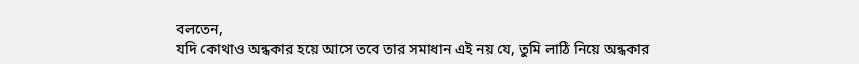বলতেন,
যদি কোথাও অন্ধকার হয়ে আসে তবে তার সমাধান এই নয় যে, তুমি লাঠি নিয়ে অন্ধকার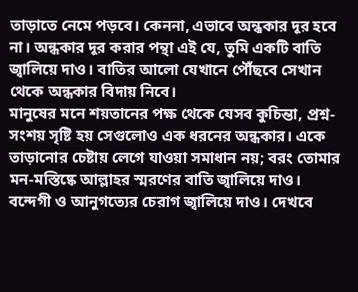তাড়াতে নেমে পড়বে। কেননা, এভাবে অন্ধকার দূর হবে না। অন্ধকার দূর করার পন্থা এই যে, তুমি একটি বাতি জ্বালিয়ে দাও। বাতির আলো যেখানে পৌঁছবে সেখান থেকে অন্ধকার বিদায় নিবে।
মানুষের মনে শয়তানের পক্ষ থেকে যেসব কুচিন্তা, প্রশ্ন-সংশয় সৃষ্টি হয় সেগুলোও এক ধরনের অন্ধকার। একে তাড়ানোর চেষ্টায় লেগে যাওয়া সমাধান নয়; বরং তোমার মন-মস্তিষ্কে আল্লাহর স্মরণের বাতি জ্বালিয়ে দাও। বন্দেগী ও আনুগত্যের চেরাগ জ্বালিয়ে দাও। দেখবে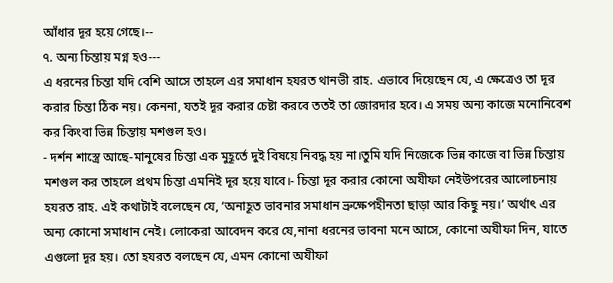আঁধার দূর হয়ে গেছে।--
৭. অন্য চিন্তায় মগ্ন হও---
এ ধরনের চিন্তা যদি বেশি আসে তাহলে এর সমাধান হযরত থানভী রাহ. এভাবে দিয়েছেন যে, এ ক্ষেত্রেও তা দূর করার চিন্তা ঠিক নয়। কেননা, যতই দূর করার চেষ্টা করবে ততই তা জোরদার হবে। এ সময় অন্য কাজে মনোনিবেশ কর কিংবা ভিন্ন চিন্তায় মশগুল হও।
- দর্শন শাস্ত্রে আছে-মানুষের চিন্তা এক মুহূর্তে দুই বিষয়ে নিবদ্ধ হয় না।তুমি যদি নিজেকে ভিন্ন কাজে বা ভিন্ন চিন্তায় মশগুল কর তাহলে প্রথম চিন্তা এমনিই দূর হয়ে যাবে।- চিন্তা দূর করার কোনো অযীফা নেইউপরের আলোচনায় হযরত রাহ. এই কথাটাই বলেছেন যে, ‘অনাহূত ভাবনার সমাধান ভ্রুক্ষেপহীনতা ছাড়া আর কিছু নয়।’ অর্থাৎ এর অন্য কোনো সমাধান নেই। লোকেরা আবেদন করে যে,নানা ধরনের ভাবনা মনে আসে, কোনো অযীফা দিন, যাতে এগুলো দূর হয়। তো হযরত বলছেন যে, এমন কোনো অযীফা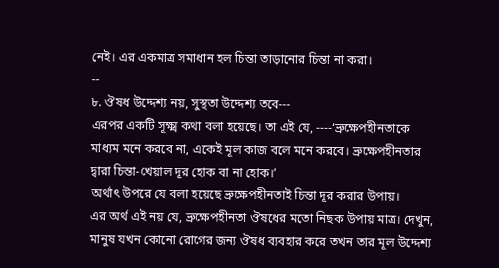নেই। এর একমাত্র সমাধান হল চিন্তা তাড়ানোর চিন্তা না করা।
--
৮. ঔষধ উদ্দেশ্য নয়, সুস্থতা উদ্দেশ্য তবে---
এরপর একটি সূক্ষ্ম কথা বলা হয়েছে। তা এই যে, ----‘ভ্রুক্ষেপহীনতাকে মাধ্যম মনে করবে না, একেই মূল কাজ বলে মনে করবে। ভ্রুক্ষেপহীনতার দ্বারা চিন্তা-খেয়াল দূর হোক বা না হোক।’
অর্থাৎ উপরে যে বলা হয়েছে ভ্রুক্ষেপহীনতাই চিন্তা দূর করার উপায়।
এর অর্থ এই নয় যে, ভ্রুক্ষেপহীনতা ঔষধের মতো নিছক উপায় মাত্র। দেখুন, মানুষ যখন কোনো রোগের জন্য ঔষধ ব্যবহার করে তখন তার মূল উদ্দেশ্য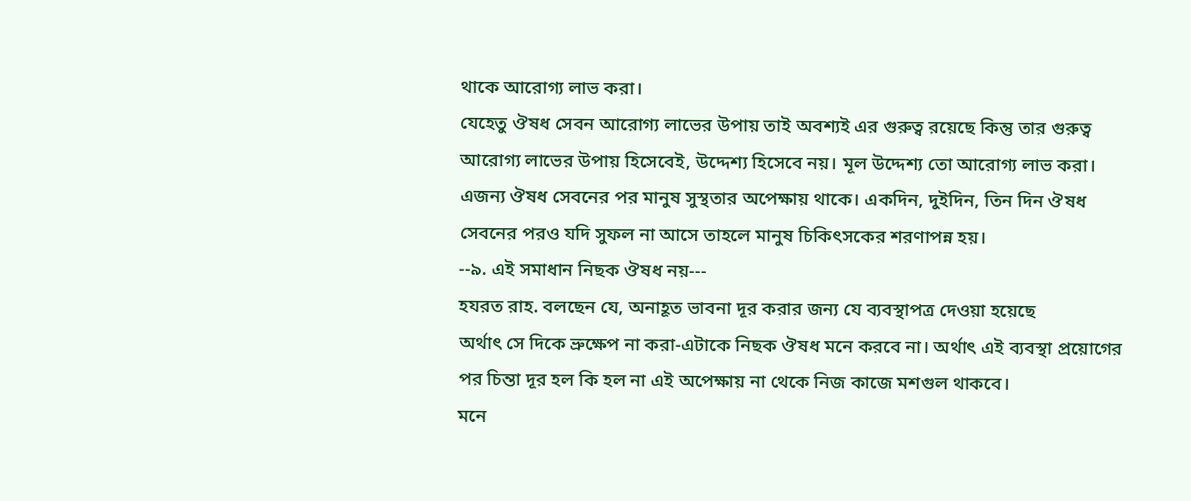থাকে আরোগ্য লাভ করা।
যেহেতু ঔষধ সেবন আরোগ্য লাভের উপায় তাই অবশ্যই এর গুরুত্ব রয়েছে কিন্তু তার গুরুত্ব আরোগ্য লাভের উপায় হিসেবেই, উদ্দেশ্য হিসেবে নয়। মূল উদ্দেশ্য তো আরোগ্য লাভ করা। এজন্য ঔষধ সেবনের পর মানুষ সুস্থতার অপেক্ষায় থাকে। একদিন, দুইদিন, তিন দিন ঔষধ সেবনের পরও যদি সুফল না আসে তাহলে মানুষ চিকিৎসকের শরণাপন্ন হয়।
--৯. এই সমাধান নিছক ঔষধ নয়---
হযরত রাহ. বলছেন যে, অনাহূত ভাবনা দূর করার জন্য যে ব্যবস্থাপত্র দেওয়া হয়েছে
অর্থাৎ সে দিকে ভ্রুক্ষেপ না করা-এটাকে নিছক ঔষধ মনে করবে না। অর্থাৎ এই ব্যবস্থা প্রয়োগের পর চিন্তা দূর হল কি হল না এই অপেক্ষায় না থেকে নিজ কাজে মশগুল থাকবে।
মনে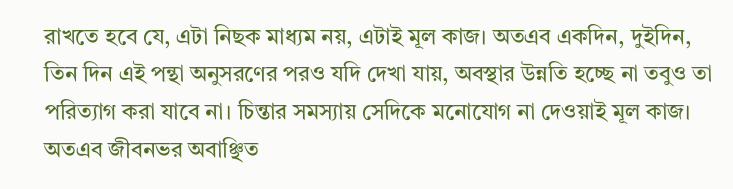রাখতে হবে যে, এটা নিছক মাধ্যম নয়, এটাই মূল কাজ। অতএব একদিন, দুইদিন, তিন দিন এই পন্থা অনুসরণের পরও যদি দেখা যায়, অবস্থার উন্নতি হচ্ছে না তবুও তা পরিত্যাগ করা যাবে না। চিন্তার সমস্যায় সেদিকে মনোযোগ না দেওয়াই মূল কাজ। অতএব জীবনভর অবাঞ্ছিত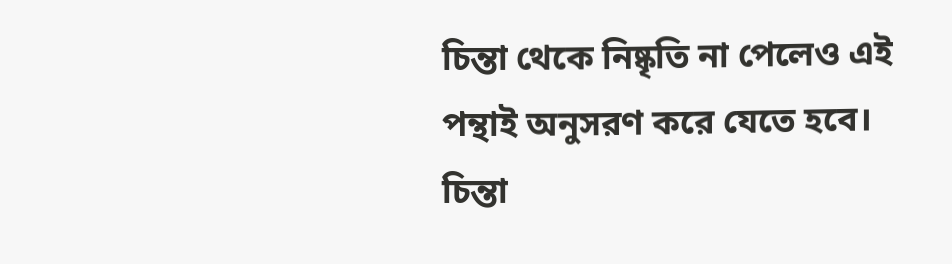চিন্তা থেকে নিষ্কৃতি না পেলেও এই পন্থাই অনুসরণ করে যেতে হবে।
চিন্তা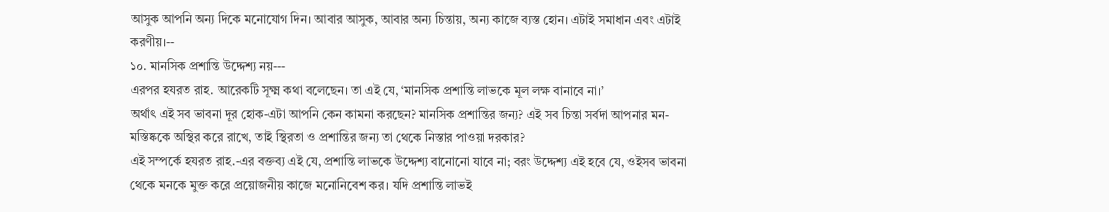আসুক আপনি অন্য দিকে মনোযোগ দিন। আবার আসুক, আবার অন্য চিন্তায়, অন্য কাজে ব্যস্ত হোন। এটাই সমাধান এবং এটাই করণীয়।--
১০. মানসিক প্রশান্তি উদ্দেশ্য নয়---
এরপর হযরত রাহ. আরেকটি সূক্ষ্ম কথা বলেছেন। তা এই যে, ‘মানসিক প্রশান্তি লাভকে মূল লক্ষ বানাবে না।’
অর্থাৎ এই সব ভাবনা দূর হোক-এটা আপনি কেন কামনা করছেন? মানসিক প্রশান্তির জন্য? এই সব চিন্তা সর্বদা আপনার মন-মস্তিষ্ককে অস্থির করে রাখে, তাই স্থিরতা ও প্রশান্তির জন্য তা থেকে নিস্তার পাওয়া দরকার?
এই সম্পর্কে হযরত রাহ.-এর বক্তব্য এই যে, প্রশান্তি লাভকে উদ্দেশ্য বানোনো যাবে না; বরং উদ্দেশ্য এই হবে যে, ওইসব ভাবনা থেকে মনকে মুক্ত করে প্রয়োজনীয় কাজে মনোনিবেশ কর। যদি প্রশান্তি লাভই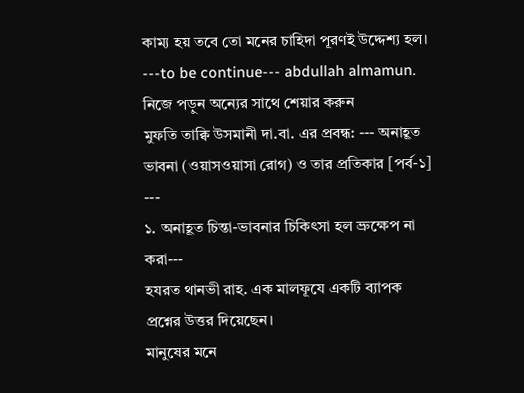কাম্য হয় তবে তো মনের চাহিদা পূরণই উদ্দেশ্য হল।
---to be continue--- abdullah almamun.
নিজে পড়ুন অন্যের সাথে শেয়ার করুন
মুফতি তাক্বি উসমানী দা.বা. এর প্রবন্ধ: --- অনাহূত ভাবনা (ওয়াসওয়াসা রোগ) ও তার প্রতিকার [পর্ব-১]
---
১. অনাহূত চিন্তা-ভাবনার চিকিৎসা হল ভ্রুক্ষেপ না করা---
হযরত থানভী রাহ. এক মালফূযে একটি ব্যাপক প্রশ্নের উত্তর দিয়েছেন।
মানুষের মনে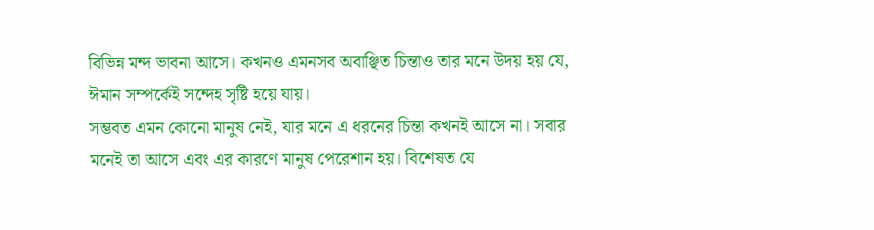বিভিন্ন মন্দ ভাবনা আসে। কখনও এমনসব অবাঞ্ছিত চিন্তাও তার মনে উদয় হয় যে, ঈমান সম্পর্কেই সন্দেহ সৃষ্টি হয়ে যায়।
সম্ভবত এমন কোনো মানুষ নেই, যার মনে এ ধরনের চিন্তা কখনই আসে না। সবার মনেই তা আসে এবং এর কারণে মানুষ পেরেশান হয়। বিশেষত যে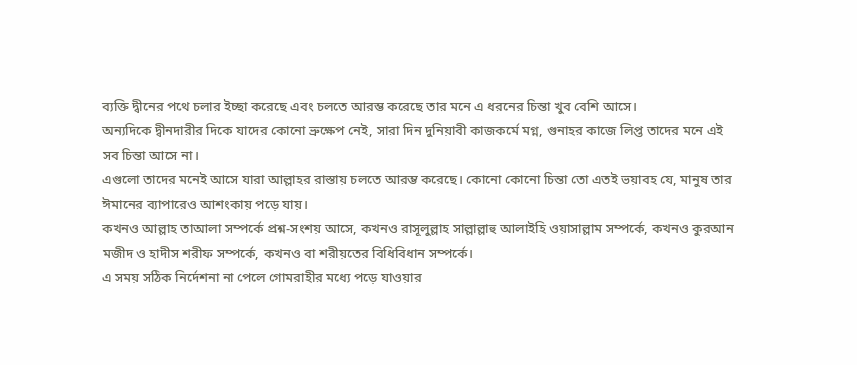ব্যক্তি দ্বীনের পথে চলার ইচ্ছা করেছে এবং চলতে আরম্ভ করেছে তার মনে এ ধরনের চিন্তা খুব বেশি আসে।
অন্যদিকে দ্বীনদারীর দিকে যাদের কোনো ভ্রুক্ষেপ নেই, সারা দিন দুনিয়াবী কাজকর্মে মগ্ন, গুনাহর কাজে লিপ্ত তাদের মনে এই সব চিন্তা আসে না।
এগুলো তাদের মনেই আসে যারা আল্লাহর রাস্তায় চলতে আরম্ভ করেছে। কোনো কোনো চিন্তা তো এতই ভয়াবহ যে, মানুষ তার ঈমানের ব্যাপারেও আশংকায় পড়ে যায়।
কখনও আল্লাহ তাআলা সম্পর্কে প্রশ্ন-সংশয় আসে, কখনও রাসূলুল্লাহ সাল্লাল্লাহু আলাইহি ওয়াসাল্লাম সম্পর্কে, কখনও কুরআন মজীদ ও হাদীস শরীফ সম্পর্কে, কখনও বা শরীয়তের বিধিবিধান সম্পর্কে।
এ সময় সঠিক নির্দেশনা না পেলে গোমরাহীর মধ্যে পড়ে যাওয়ার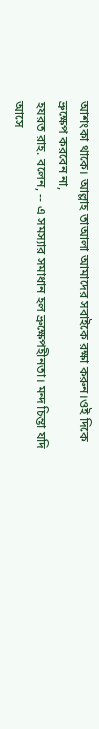আশংকা থাকে। আল্লাহ তাআলা আমাদের সবাইকে রক্ষা করুন।ওই দিকে ভ্রুক্ষেপ করবেন না,
হযরত রাহ. বলেন, -- এ সমস্যার সমাধান হল ভ্রুক্ষেপহীনতা। মন্দ চিন্তা যদি আসে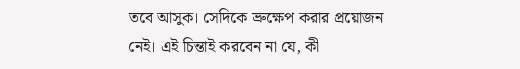তবে আসুক। সেদিকে ভ্রুক্ষেপ করার প্রয়োজন নেই। এই চিন্তাই করবেন না যে, কী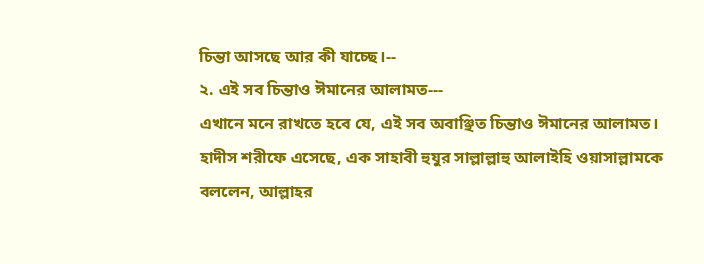চিন্তা আসছে আর কী যাচ্ছে।--
২. এই সব চিন্তাও ঈমানের আলামত---
এখানে মনে রাখতে হবে যে, এই সব অবাঞ্ছিত চিন্তাও ঈমানের আলামত।
হাদীস শরীফে এসেছে, এক সাহাবী হুযুর সাল্লাল্লাহু আলাইহি ওয়াসাল্লামকে বললেন, আল্লাহর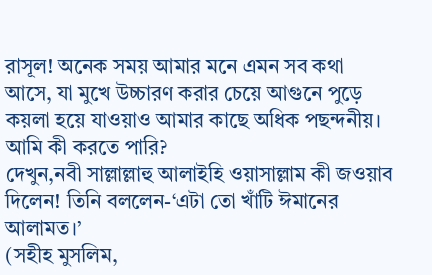রাসূল! অনেক সময় আমার মনে এমন সব কথা আসে, যা মুখে উচ্চারণ করার চেয়ে আগুনে পুড়ে কয়লা হয়ে যাওয়াও আমার কাছে অধিক পছন্দনীয়।
আমি কী করতে পারি?
দেখুন,নবী সাল্লাল্লাহু আলাইহি ওয়াসাল্লাম কী জওয়াব দিলেন! তিনি বললেন-‘এটা তো খাঁটি ঈমানের আলামত।’
(সহীহ মুসলিম,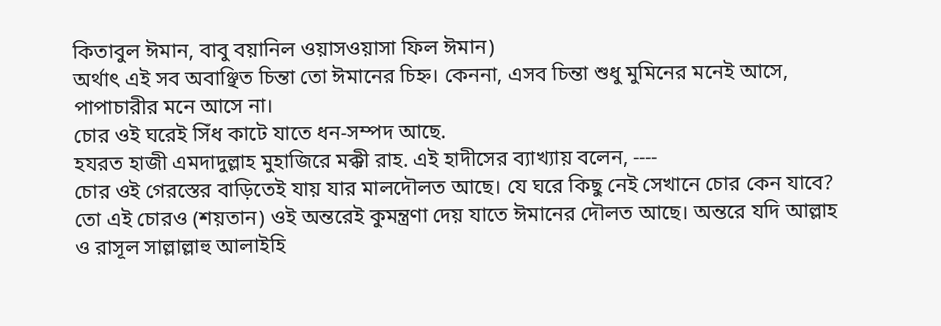কিতাবুল ঈমান, বাবু বয়ানিল ওয়াসওয়াসা ফিল ঈমান)
অর্থাৎ এই সব অবাঞ্ছিত চিন্তা তো ঈমানের চিহ্ন। কেননা, এসব চিন্তা শুধু মুমিনের মনেই আসে, পাপাচারীর মনে আসে না।
চোর ওই ঘরেই সিঁধ কাটে যাতে ধন-সম্পদ আছে.
হযরত হাজী এমদাদুল্লাহ মুহাজিরে মক্কী রাহ. এই হাদীসের ব্যাখ্যায় বলেন, ----
চোর ওই গেরস্তের বাড়িতেই যায় যার মালদৌলত আছে। যে ঘরে কিছু নেই সেখানে চোর কেন যাবে?
তো এই চোরও (শয়তান) ওই অন্তরেই কুমন্ত্রণা দেয় যাতে ঈমানের দৌলত আছে। অন্তরে যদি আল্লাহ ও রাসূল সাল্লাল্লাহু আলাইহি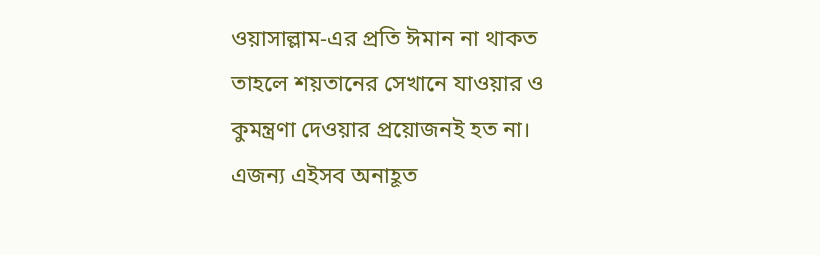ওয়াসাল্লাম-এর প্রতি ঈমান না থাকত তাহলে শয়তানের সেখানে যাওয়ার ও কুমন্ত্রণা দেওয়ার প্রয়োজনই হত না।
এজন্য এইসব অনাহূত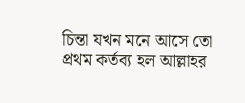চিন্তা যখন মনে আসে তো প্রথম কর্তব্য হল আল্লাহর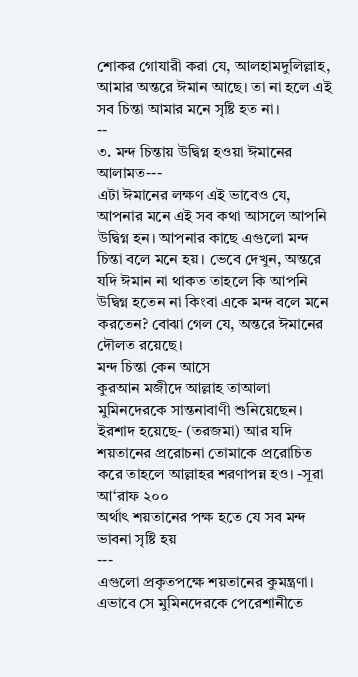শোকর গোযারী করা যে, আলহামদুলিল্লাহ, আমার অন্তরে ঈমান আছে। তা না হলে এই সব চিন্তা আমার মনে সৃষ্টি হত না।
--
৩. মন্দ চিন্তায় উদ্বিগ্ন হওয়া ঈমানের আলামত---
এটা ঈমানের লক্ষণ এই ভাবেও যে, আপনার মনে এই সব কথা আসলে আপনি উদ্বিগ্ন হন। আপনার কাছে এগুলো মন্দ চিন্তা বলে মনে হয়। ভেবে দেখুন, অন্তরে যদি ঈমান না থাকত তাহলে কি আপনি উদ্বিগ্ন হতেন না কিংবা একে মন্দ বলে মনে করতেন? বোঝা গেল যে, অন্তরে ঈমানের দৌলত রয়েছে।
মন্দ চিন্তা কেন আসে
কুরআন মজীদে আল্লাহ তাআলা মুমিনদেরকে সান্তনাবাণী শুনিয়েছেন। ইরশাদ হয়েছে- (তরজমা) আর যদি শয়তানের প্ররোচনা তোমাকে প্ররোচিত করে তাহলে আল্লাহর শরণাপন্ন হও। -সূরা আ‘রাফ ২০০
অর্থাৎ শয়তানের পক্ষ হতে যে সব মন্দ ভাবনা সৃষ্টি হয়
---
এগুলো প্রকৃতপক্ষে শয়তানের কুমন্ত্রণা। এভাবে সে মুমিনদেরকে পেরেশানীতে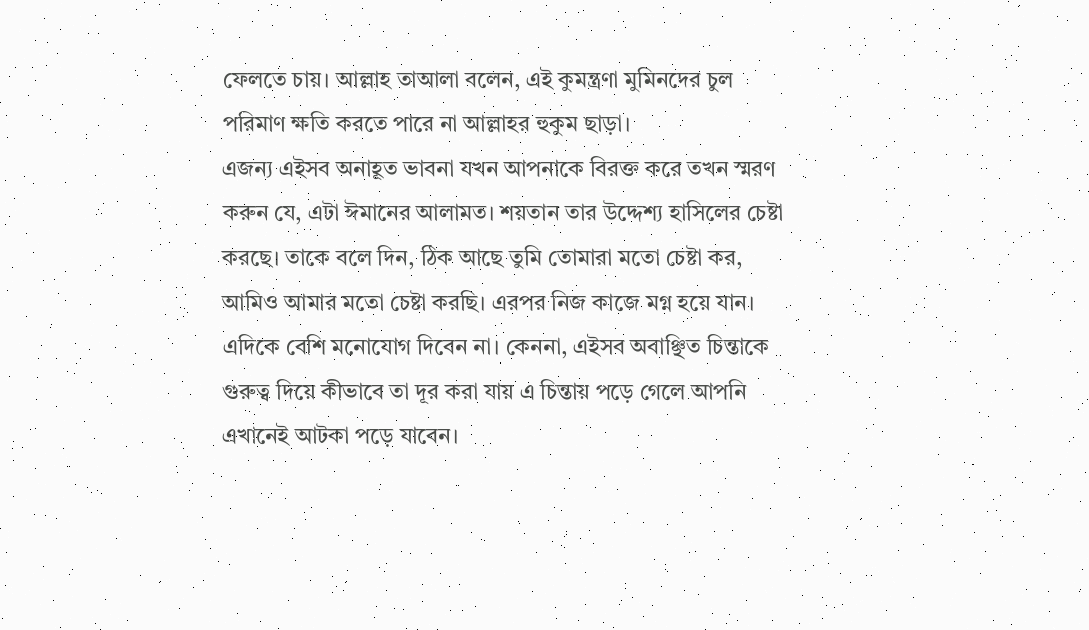ফেলতে চায়। আল্লাহ তাআলা বলেন, এই কুমন্ত্রণা মুমিনদের চুল পরিমাণ ক্ষতি করতে পারে না আল্লাহর হুকুম ছাড়া।
এজন্য এইসব অনাহূত ভাবনা যখন আপনাকে বিরক্ত করে তখন স্মরণ করুন যে, এটা ঈমানের আলামত। শয়তান তার উদ্দেশ্য হাসিলের চেষ্টা করছে। তাকে বলে দিন, ঠিক আছে তুমি তোমারা মতো চেষ্টা কর, আমিও আমার মতো চেষ্টা করছি। এরপর নিজ কাজে মগ্ন হয়ে যান।
এদিকে বেশি মনোযোগ দিবেন না। কেননা, এইসব অবাঞ্ছিত চিন্তাকে গুরুত্ব দিয়ে কীভাবে তা দূর করা যায় এ চিন্তায় পড়ে গেলে আপনি এখানেই আটকা পড়ে যাবেন।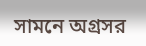সামনে অগ্রসর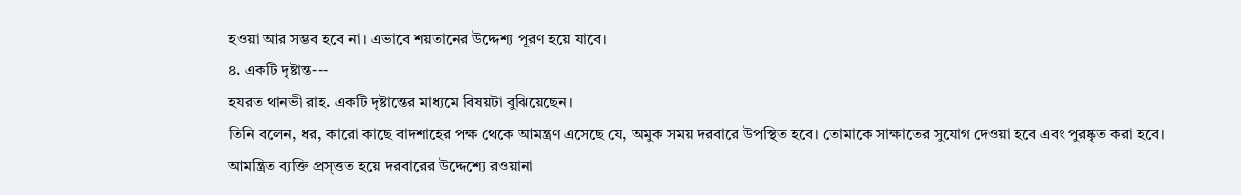হওয়া আর সম্ভব হবে না। এভাবে শয়তানের উদ্দেশ্য পূরণ হয়ে যাবে।
৪. একটি দৃষ্টান্ত---
হযরত থানভী রাহ. একটি দৃষ্টান্তের মাধ্যমে বিষয়টা বুঝিয়েছেন।
তিনি বলেন, ধর, কারো কাছে বাদশাহের পক্ষ থেকে আমন্ত্রণ এসেছে যে, অমুক সময় দরবারে উপস্থিত হবে। তোমাকে সাক্ষাতের সুযোগ দেওয়া হবে এবং পুরষ্কৃত করা হবে।
আমন্ত্রিত ব্যক্তি প্রস্ত্তত হয়ে দরবারের উদ্দেশ্যে রওয়ানা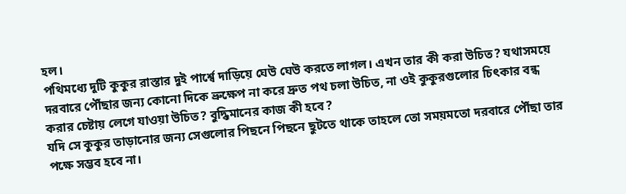হল।
পথিমধ্যে দুটি কুকুর রাস্তার দুই পার্শ্বে দাড়িয়ে ঘেউ ঘেউ করতে লাগল। এখন তার কী করা উচিত? যথাসময়ে দরবারে পৌঁছার জন্য কোনো দিকে ভ্রুক্ষেপ না করে দ্রুত পথ চলা উচিত, না ওই কুকুরগুলোর চিৎকার বন্ধ করার চেষ্টায় লেগে যাওয়া উচিত? বুদ্ধিমানের কাজ কী হবে?
যদি সে কুকুর তাড়ানোর জন্য সেগুলোর পিছনে পিছনে ছুটতে থাকে তাহলে তো সময়মতো দরবারে পৌঁছা তার পক্ষে সম্ভব হবে না।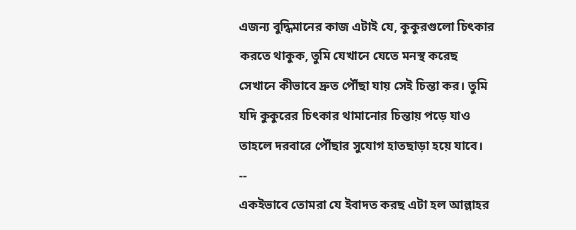এজন্য বুদ্ধিমানের কাজ এটাই যে, কুকুরগুলো চিৎকার করতে থাকুক, তুমি যেখানে যেতে মনস্থ করেছ সেখানে কীভাবে দ্রুত পৌঁছা যায় সেই চিন্তা কর। তুমি যদি কুকুরের চিৎকার থামানোর চিন্তায় পড়ে যাও তাহলে দরবারে পৌঁছার সুযোগ হাতছাড়া হয়ে যাবে।
--
একইভাবে তোমরা যে ইবাদত করছ এটা হল আল্লাহর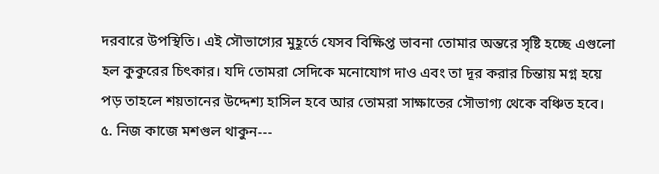দরবারে উপস্থিতি। এই সৌভাগ্যের মুহূর্তে যেসব বিক্ষিপ্ত ভাবনা তোমার অন্তরে সৃষ্টি হচ্ছে এগুলো হল কুকুরের চিৎকার। যদি তোমরা সেদিকে মনোযোগ দাও এবং তা দূর করার চিন্তায় মগ্ন হয়ে পড় তাহলে শয়তানের উদ্দেশ্য হাসিল হবে আর তোমরা সাক্ষাতের সৌভাগ্য থেকে বঞ্চিত হবে।
৫. নিজ কাজে মশগুল থাকুন---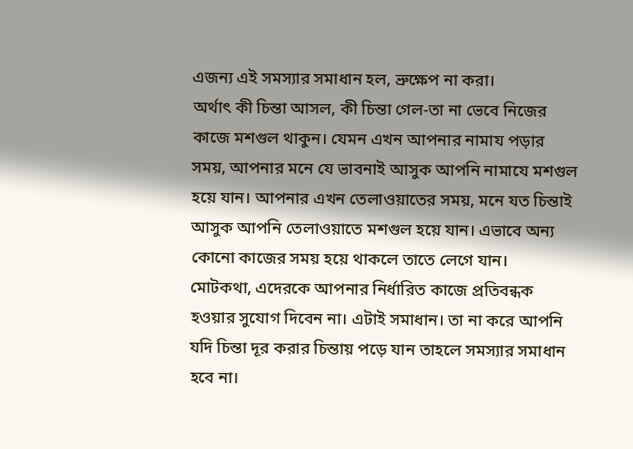এজন্য এই সমস্যার সমাধান হল, ভ্রুক্ষেপ না করা।
অর্থাৎ কী চিন্তা আসল, কী চিন্তা গেল-তা না ভেবে নিজের কাজে মশগুল থাকুন। যেমন এখন আপনার নামায পড়ার সময়, আপনার মনে যে ভাবনাই আসুক আপনি নামাযে মশগুল হয়ে যান। আপনার এখন তেলাওয়াতের সময়, মনে যত চিন্তাই আসুক আপনি তেলাওয়াতে মশগুল হয়ে যান। এভাবে অন্য কোনো কাজের সময় হয়ে থাকলে তাতে লেগে যান।
মোটকথা, এদেরকে আপনার নির্ধারিত কাজে প্রতিবন্ধক হওয়ার সুযোগ দিবেন না। এটাই সমাধান। তা না করে আপনি যদি চিন্তা দূর করার চিন্তায় পড়ে যান তাহলে সমস্যার সমাধান হবে না।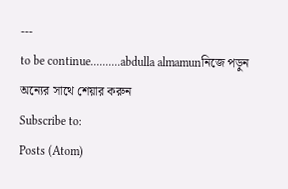---
to be continue..........abdulla almamunনিজে পড়ুন অন্যের সাথে শেয়ার করুন
Subscribe to:
Posts (Atom)